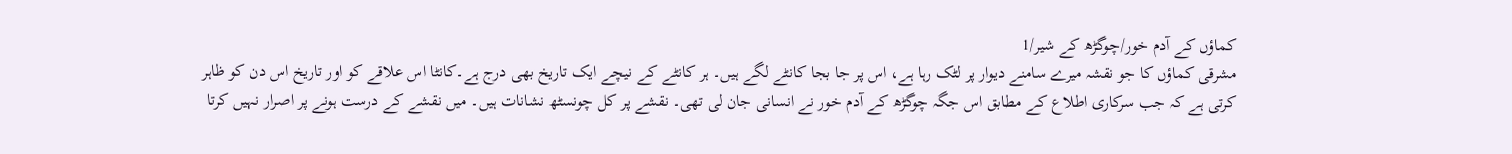کماؤں کے آدم خور/چوگڑھ کے شیر/1
مشرقی کماؤں کا جو نقشہ میرے سامنے دیوار پر لٹک رہا ہے، اس پر جا بجا کانٹے لگے ہیں۔ ہر کانٹے کے نیچے ایک تاریخ بھی درج ہے۔کانٹا اس علاقے کو اور تاریخ اس دن کو ظاہر کرتی ہے کہ جب سرکاری اطلاع کے مطابق اس جگہ چوگڑھ کے آدم خور نے انسانی جان لی تھی۔ نقشے پر کل چونسٹھ نشانات ہیں۔ میں نقشے کے درست ہونے پر اصرار نہیں کرتا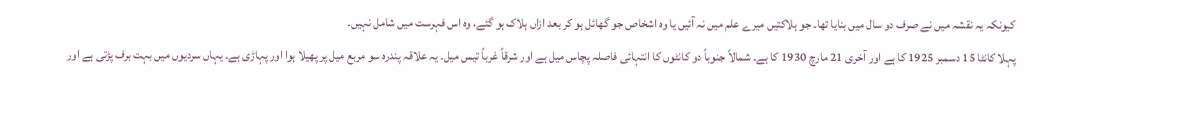کیونکہ یہ نقشہ میں نے صرف دو سال میں بنایا تھا۔ جو ہلاکتیں میرے علم میں نہ آئیں یا وہ اشخاص جو گھائل ہو کر بعد ازاں ہلاک ہو گئے، وہ اس فہرست میں شامل نہیں۔
پہلا کانٹا 15 دسمبر 1925 کا ہے اور آخری 21 مارچ 1930 کا ہے۔ شمالاً جنوباً دو کانٹوں کا انتہائی فاصلہ پچاس میل ہے اور شرقاً غرباً تیس میل۔ یہ علاقہ پندرہ سو مربع میل پر پھیلا ہوا اور پہاڑی ہے۔ یہاں سردیوں میں بہت برف پڑتی ہے اور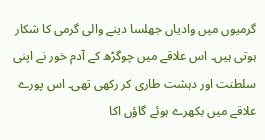گرمیوں میں وادیاں جھلسا دینے والی گرمی کا شکار ہوتی ہیں۔ اس علاقے میں چوگڑھ کے آدم خور نے اپنی سلطنت اور دہشت طاری کر رکھی تھی۔ اس پورے علاقے میں بکھرے ہوئے گاؤں اکا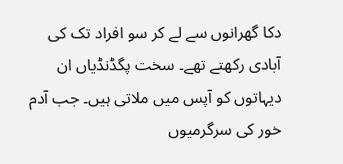دکا گھرانوں سے لے کر سو افراد تک کی آبادی رکھتے تھے۔ سخت پگڈنڈیاں ان دیہاتوں کو آپس میں ملاتی ہیں۔ جب آدم خور کی سرگرمیوں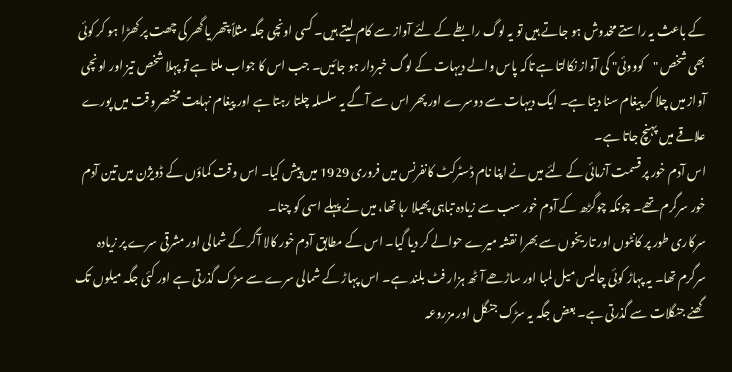کے باعث یہ راستے مخدوش ہو جاتے ہیں تو یہ لوگ رابطے کے لئے آواز سے کام لیتے ہیں۔ کسی اونچی جگہ مثلاً پتھر یا گھر کی چھت پر کھڑا ہو کر کوئی بھی شخص "کوووئی" کی آواز نکالتا ہے تاکہ پاس والے دیہات کے لوگ خبردار ہو جائیں۔ جب اس کا جواب ملتا ہے تو پہلا شخص تیز اور اونچی آواز میں چلا کر پیغام سنا دیتا ہے۔ ایک دیہات سے دوسرے اور پھر اس سے آگے یہ سلسلہ چلتا رہتا ہے اور پیغام نہایت مختصر وقت میں پورے علاقے میں پہنچ جاتا ہے۔
اس آدم خور پر قسمت آزمائی کے لئے میں نے اپنا نام ڈسٹرکٹ کانفرنس میں فروری 1929 میں پیش کیا۔ اس وقت کماؤں کے ڈویژن میں تین آدم خور سرگرم تھے۔ چونکہ چوگڑھ کے آدم خور سب سے زیادہ تباہی پھیلا رہا تھا، میں نے پہلے اسی کو چنا۔
سرکاری طور پر کانٹوں اور تاریخوں سے بھرا نقشہ میرے حوالے کر دیا گیا۔ اس کے مطابق آدم خور کالا آگر کے شمالی اور مشرقی سرے پر زیادہ سرگرم تھا۔ یہ پہاڑ کوئی چالیس میل لمبا اور ساڑھے آٹھ ہزار فٹ بلند ہے۔ اس پہاڑ کے شمالی سرے سے سڑک گذرتی ہے اور کئی جگہ میلوں تک گھنے جنگلات سے گذرتی ہے۔ بعض جگہ یہ سڑک جنگل اور مزروعہ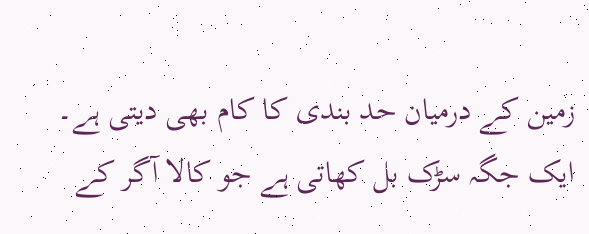زمین کے درمیان حد بندی کا کام بھی دیتی ہے۔ ایک جگہ سڑک بل کھاتی ہے جو کالا آگر کے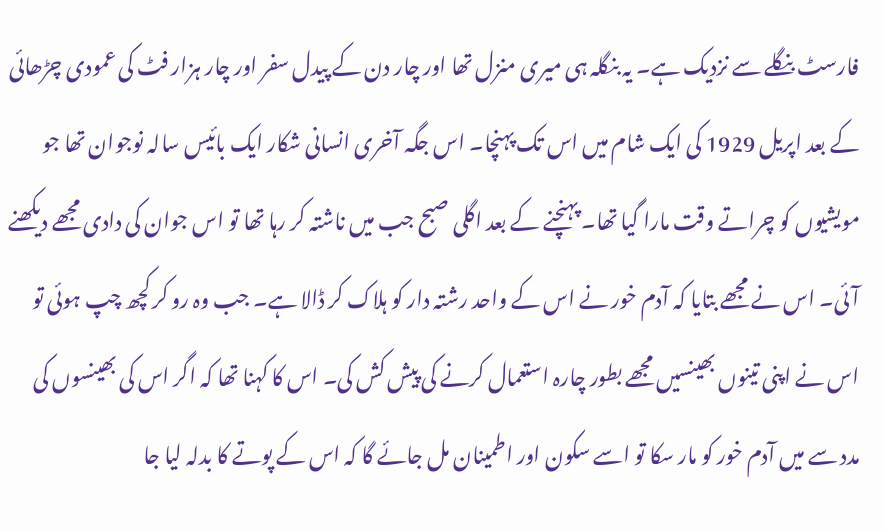فارسٹ بنگلے سے نزدیک ہے۔ یہ بنگلہ ہی میری منزل تھا اور چار دن کے پیدل سفر اور چار ہزار فٹ کی عمودی چڑھائی کے بعد اپریل 1929 کی ایک شام میں اس تک پہنچا۔ اس جگہ آخری انسانی شکار ایک بائیس سالہ نوجوان تھا جو مویشیوں کو چراتے وقت مارا گیا تھا۔ پہنچنے کے بعد اگلی صبح جب میں ناشتہ کر رہا تھا تو اس جوان کی دادی مجھے دیکھنے آئی۔ اس نے مجھے بتایا کہ آدم خور نے اس کے واحد رشتہ دار کو ہلاک کر ڈالا ہے۔ جب وہ رو کر کچھ چپ ہوئی تو اس نے اپنی تینوں بھینسیں مجھے بطور چارہ استعمال کرنے کی پیش کش کی۔ اس کا کہنا تھا کہ اگر اس کی بھینسوں کی مدد سے میں آدم خور کو مار سکا تو اسے سکون اور اطمینان مل جائے گا کہ اس کے پوتے کا بدلہ لیا جا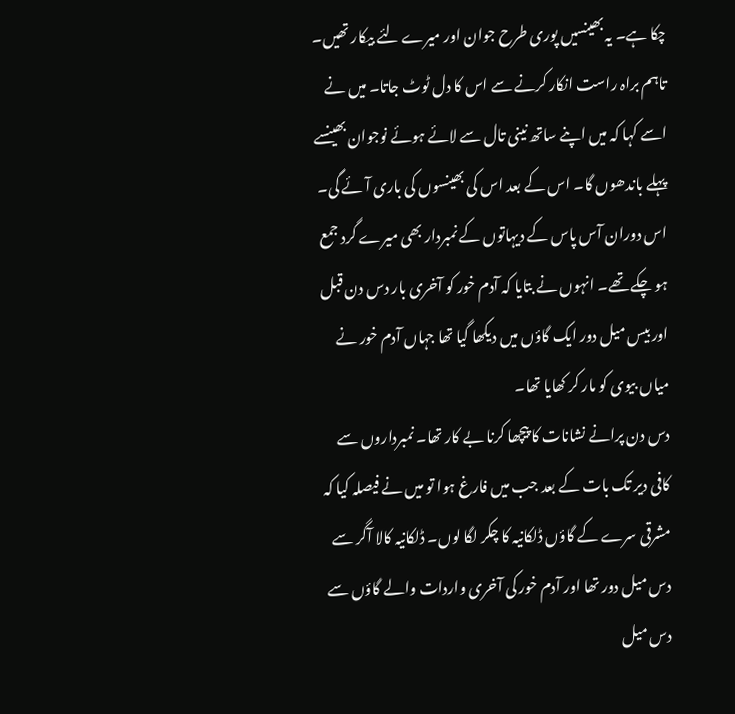چکا ہے۔ یہ بھینسیں پوری طرح جوان اور میرے لئے بیکار تھیں۔ تاہم براہ راست انکار کرنے سے اس کا دل ٹوٹ جاتا۔ میں نے اسے کہا کہ میں اپنے ساتھ نینی تال سے لائے ہوئے نوجوان بھینسے پہلے باندھوں گا۔ اس کے بعد اس کی بھینسوں کی باری آئے گی۔ اس دوران آس پاس کے دیہاتوں کے نمبردار بھی میرے گرد جمع ہو چکے تھے۔ انہوں نے بتایا کہ آدم خور کو آخری بار دس دن قبل اور بیس میل دور ایک گاؤں میں دیکھا گیا تھا جہاں آدم خور نے میاں بیوی کو مار کر کھایا تھا۔
دس دن پرانے نشانات کا پیچھا کرنا بے کار تھا۔ نمبرداروں سے کافی دیر تک بات کے بعد جب میں فارغ ہوا تو میں نے فیصلہ کیا کہ مشرقی سرے کے گاؤں ڈلکانیہ کا چکر لگا لوں۔ ڈلکانیہ کالا آگر سے دس میل دور تھا اور آدم خور کی آخری واردات والے گاؤں سے دس میل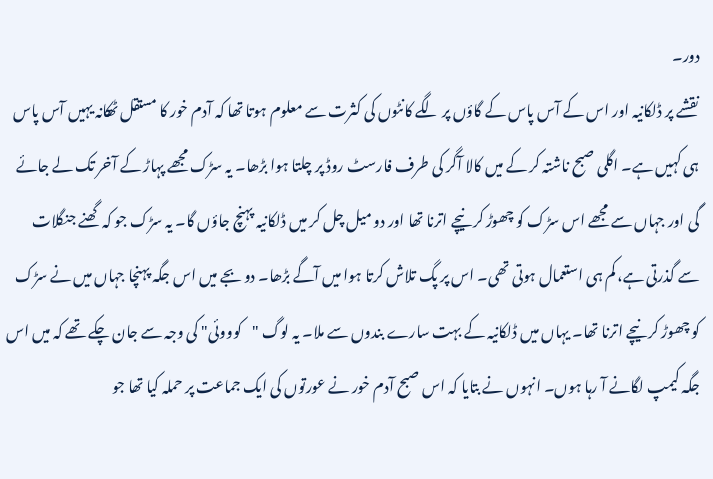دور۔
نقشے پر ڈلکانیہ اور اس کے آس پاس کے گاؤں پر لگے کانٹوں کی کثرت سے معلوم ہوتا تھا کہ آدم خور کا مستقل ٹھکانہ یہیں آس پاس ہی کہیں ہے۔ اگلی صبح ناشتہ کر کے میں کالا آگر کی طرف فارسٹ روڈ پر چلتا ہوا بڑھا۔ یہ سڑک مجھے پہاڑ کے آخر تک لے جائے گی اور جہاں سے مجھے اس سڑک کو چھوڑ کر نیچے اترنا تھا اور دو میل چل کر میں ڈلکانیہ پہنچ جاؤں گا۔ یہ سڑک جو کہ گھنے جنگلات سے گذرتی ہے، کم ہی استعمال ہوتی تھی۔ اس پر پگ تلاش کرتا ہوا میں آگے بڑھا۔ دو بجے میں اس جگہ پہنچا جہاں میں نے سڑک کو چھوڑ کر نیچے اترنا تھا۔ یہاں میں ڈلکانیہ کے بہت سارے بندوں سے ملا۔ یہ لوگ "کوووئی" کی وجہ سے جان چکے تھے کہ میں اس جگہ کیمپ لگانے آ رہا ہوں۔ انہوں نے بتایا کہ اس صبح آدم خور نے عورتوں کی ایک جماعت پر حملہ کیا تھا جو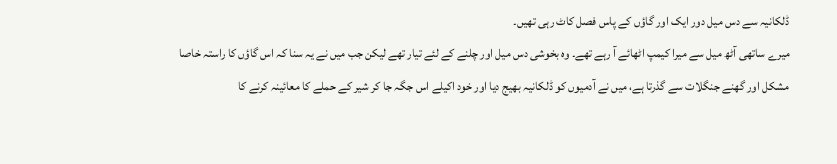ڈلکانیہ سے دس میل دور ایک اور گاؤں کے پاس فصل کاٹ رہی تھیں۔
میرے ساتھی آٹھ میل سے میرا کیمپ اٹھائے آ رہے تھے۔ وہ بخوشی دس میل اور چلنے کے لئے تیار تھے لیکن جب میں نے یہ سنا کہ اس گاؤں کا راستہ خاصا مشکل اور گھنے جنگلات سے گذرتا ہے، میں نے آدمیوں کو ڈلکانیہ بھیج دیا اور خود اکیلے اس جگہ جا کر شیر کے حملے کا معائینہ کرنے کا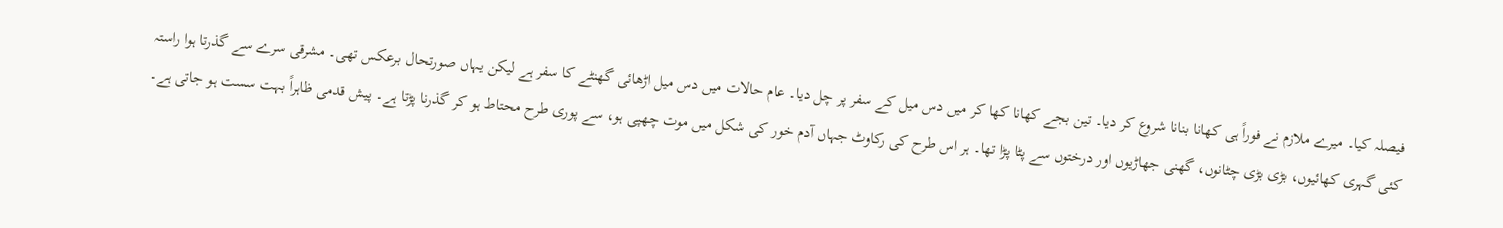فیصلہ کیا۔ میرے ملازم نے فوراً ہی کھانا بنانا شروع کر دیا۔ تین بجے کھانا کھا کر میں دس میل کے سفر پر چل دیا۔ عام حالات میں دس میل اڑھائی گھنٹے کا سفر ہے لیکن یہاں صورتحال برعکس تھی۔ مشرقی سرے سے گذرتا ہوا راستہ کئی گہری کھائیوں، بڑی بڑی چٹانوں، گھنی جھاڑیوں اور درختوں سے پٹا پڑا تھا۔ ہر اس طرح کی رکاوٹ جہاں آدم خور کی شکل میں موت چھپی ہو، سے پوری طرح محتاط ہو کر گذرنا پڑتا ہے۔ پیش قدمی ظاہراً بہت سست ہو جاتی ہے۔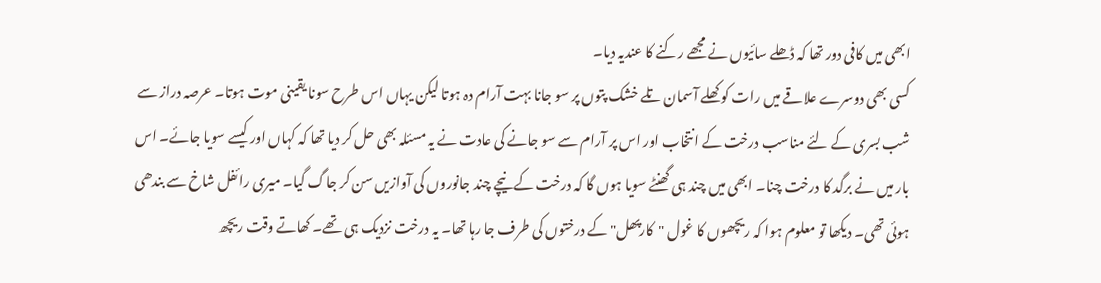ابھی میں کافی دور تھا کہ ڈھلے سائیوں نے مجھے رکنے کا عندیہ دیا۔
کسی بھی دوسرے علاقے میں رات کو کھلے آسمان تلے خشک پتوں پر سو جانا بہت آرام دہ ہوتا لیکن یہاں اس طرح سونا یقینی موت ہوتا۔ عرصہ دراز سے شب بسری کے لئے مناسب درخت کے انتخاب اور اس پر آرام سے سو جانے کی عادت نے یہ مسئلہ بھی حل کر دیا تھا کہ کہاں اور کیسے سویا جائے۔ اس بار میں نے برگد کا درخت چنا۔ ابھی میں چند ہی گھنٹے سویا ہوں گا کہ درخت کے نیچے چند جانوروں کی آوازیں سن کر جاگ گیا۔ میری رائفل شاخ سے بندھی ہوئی تھی۔ دیکھا تو معلوم ہوا کہ ریچھوں کا غول "کارپھل" کے درختوں کی طرف جا رہا تھا۔ یہ درخت نزدیک ہی تھے۔ کھاتے وقت ریچھ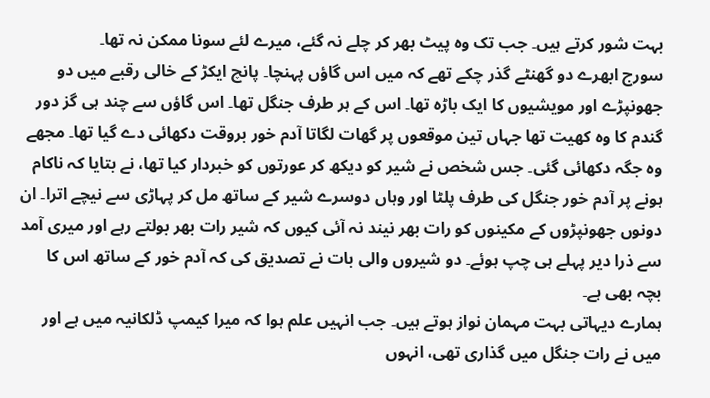بہت شور کرتے ہیں۔ جب تک وہ پیٹ بھر کر چلے نہ گئے، میرے لئے سونا ممکن نہ تھا۔
سورج ابھرے دو گھنٹے گذر چکے تھے کہ میں اس گاؤں پہنچا۔ پانچ ایکڑ کے خالی رقبے میں دو جھونپڑے اور مویشیوں کا ایک باڑہ تھا۔ اس کے ہر طرف جنگل تھا۔ اس گاؤں سے چند ہی گز دور گندم کا وہ کھیت تھا جہاں تین موقعوں پر گھات لگاتا آدم خور بروقت دکھائی دے گیا تھا۔ مجھے وہ جگہ دکھائی گئی۔ جس شخص نے شیر کو دیکھ کر عورتوں کو خبردار کیا تھا، نے بتایا کہ ناکام ہونے پر آدم خور جنگل کی طرف پلٹا اور وہاں دوسرے شیر کے ساتھ مل کر پہاڑی سے نیچے اترا۔ ان دونوں جھونپڑوں کے مکینوں کو رات بھر نیند نہ آئی کیوں کہ شیر رات بھر بولتے رہے اور میری آمد سے ذرا دیر پہلے ہی چپ ہوئے۔ دو شیروں والی بات نے تصدیق کی کہ آدم خور کے ساتھ اس کا بچہ بھی ہے۔
ہمارے دیہاتی بہت مہمان نواز ہوتے ہیں۔ جب انہیں علم ہوا کہ میرا کیمپ ڈلکانیہ میں ہے اور میں نے رات جنگل میں گذاری تھی، انہوں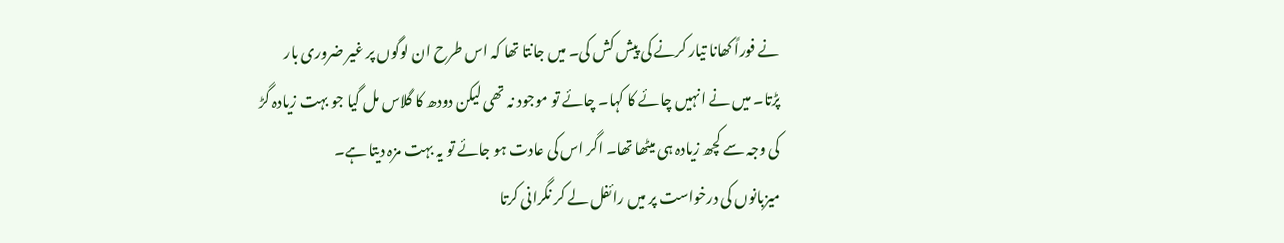نے فوراً کھانا تیار کرنے کی پیش کش کی۔ میں جانتا تھا کہ اس طرح ان لوگوں پر غیر ضروری بار پڑتا۔ میں نے انہیں چائے کا کہا۔ چائے تو موجود نہ تھی لیکن دودھ کا گلاس مل گیا جو بہت زیادہ گڑ کی وجہ سے کچھ زیادہ ہی میٹھا تھا۔ اگر اس کی عادت ہو جائے تو یہ بہت مزہ دیتا ہے۔
میزبانوں کی درخواست پر میں رائفل لے کر نگرانی کرتا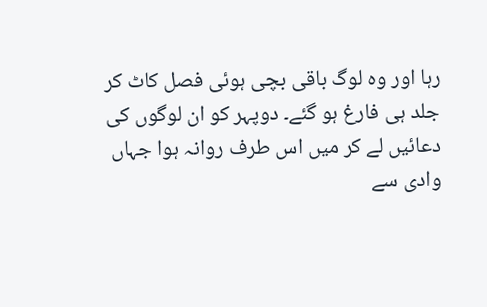رہا اور وہ لوگ باقی بچی ہوئی فصل کاٹ کر جلد ہی فارغ ہو گئے۔ دوپہر کو ان لوگوں کی دعائیں لے کر میں اس طرف روانہ ہوا جہاں وادی سے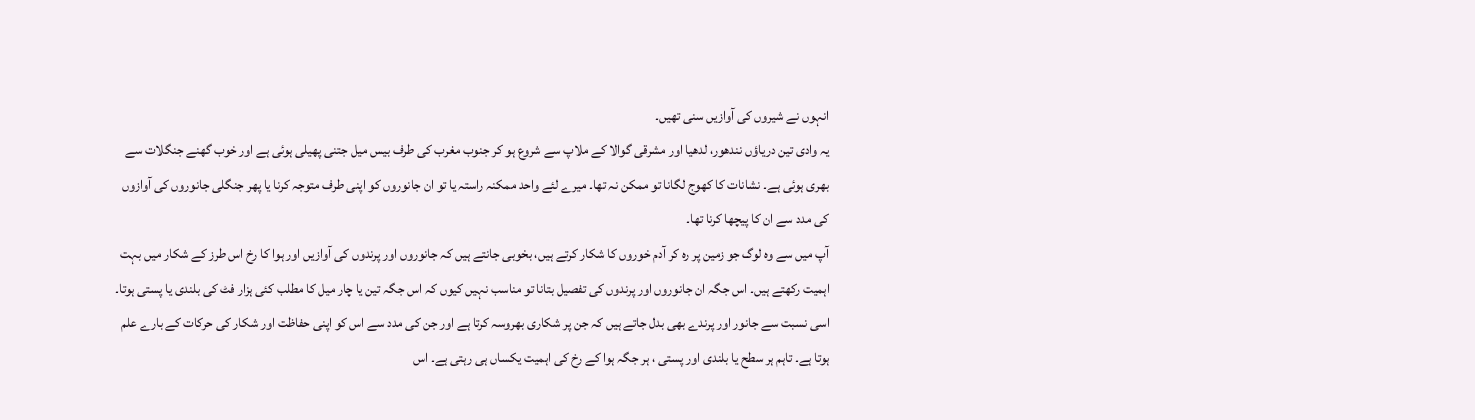انہوں نے شیروں کی آوازیں سنی تھیں۔
یہ وادی تین دریاؤں نندھور، لدھیا اور مشرقی گوالا کے ملاپ سے شروع ہو کر جنوب مغرب کی طرف بیس میل جتنی پھیلی ہوئی ہے اور خوب گھنے جنگلات سے بھری ہوئی ہے۔ نشانات کا کھوج لگانا تو ممکن نہ تھا۔ میرے لئے واحد ممکنہ راستہ یا تو ان جانوروں کو اپنی طرف متوجہ کرنا یا پھر جنگلی جانوروں کی آوازوں کی مدد سے ان کا پیچھا کرنا تھا۔
آپ میں سے وہ لوگ جو زمین پر رہ کر آدم خوروں کا شکار کرتے ہیں، بخوبی جانتے ہیں کہ جانوروں اور پرندوں کی آوازیں اور ہوا کا رخ اس طرز کے شکار میں بہت اہمیت رکھتے ہیں۔ اس جگہ ان جانوروں اور پرندوں کی تفصیل بتانا تو مناسب نہیں کیوں کہ اس جگہ تین یا چار میل کا مطلب کئی ہزار فٹ کی بلندی یا پستی ہوتا۔ اسی نسبت سے جانور اور پرندے بھی بدل جاتے ہیں کہ جن پر شکاری بھروسہ کرتا ہے اور جن کی مدد سے اس کو اپنی حفاظت اور شکار کی حرکات کے بارے علم ہوتا ہے۔ تاہم ہر سطح یا بلندی اور پستی ، ہر جگہ ہوا کے رخ کی اہمیت یکساں ہی رہتی ہے۔ اس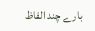بارے چند الفاظ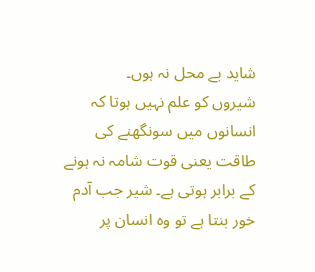شاید بے محل نہ ہوں۔
شیروں کو علم نہیں ہوتا کہ انسانوں میں سونگھنے کی طاقت یعنی قوت شامہ نہ ہونے کے برابر ہوتی ہے۔ شیر جب آدم خور بنتا ہے تو وہ انسان پر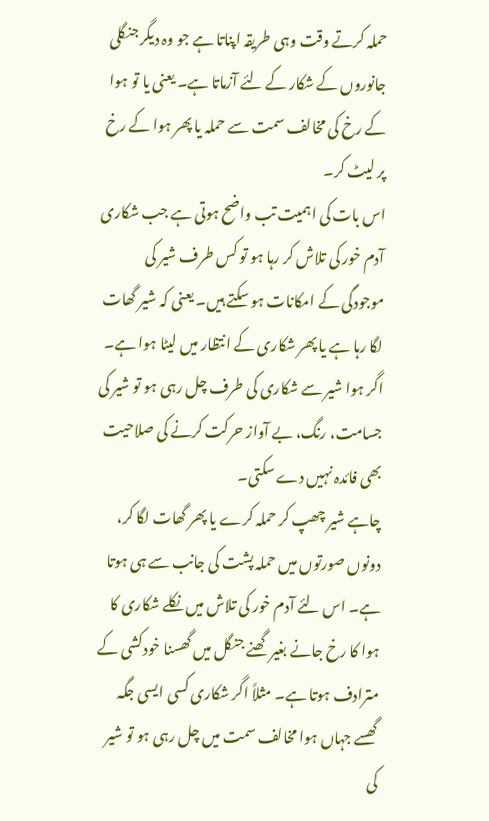حملہ کرتے وقت وہی طریقہ اپناتا ہے جو وہ دیگر جنگلی جانوروں کے شکار کے لئے آزماتا ہے۔ یعنی یا تو ہوا کے رخ کی مخالف سمت سے حملہ یا پھر ہوا کے رخ پر لیٹ کر۔
اس بات کی اہمیت تب واضح ہوتی ہے جب شکاری آدم خور کی تلاش کر رہا ہو تو کس طرف شیر کی موجودگی کے امکانات ہو سکتے ہیں۔ یعنی کہ شیر گھات لگا رہا ہے یا پھر شکاری کے انتظار میں لیٹا ہوا ہے۔ اگر ہوا شیر سے شکاری کی طرف چل رہی ہو تو شیر کی جسامت، رنگ، بے آواز حرکت کرنے کی صلاحیت بھی فائدہ نہیں دے سکتی۔
چاہے شیر چھپ کر حملہ کرے یا پھر گھات لگا کر، دونوں صورتوں میں حملہ پشت کی جانب سے ہی ہوتا ہے۔ اس لئے آدم خور کی تلاش میں نکلے شکاری کا ہوا کا رخ جانے بغیر گھنے جنگل میں گھسنا خودکشی کے مترادف ہوتا ہے۔ مثلاً اگر شکاری کسی ایسی جگہ گھسے جہاں ہوا مخالف سمت میں چل رہی ہو تو شیر کی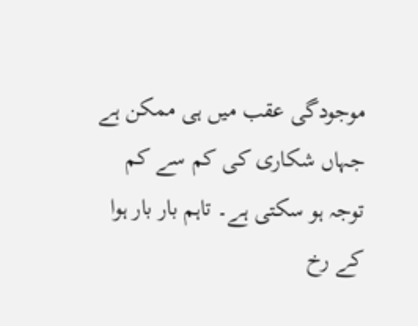موجودگی عقب میں ہی ممکن ہے جہاں شکاری کی کم سے کم توجہ ہو سکتی ہے۔ تاہم بار بار ہوا کے رخ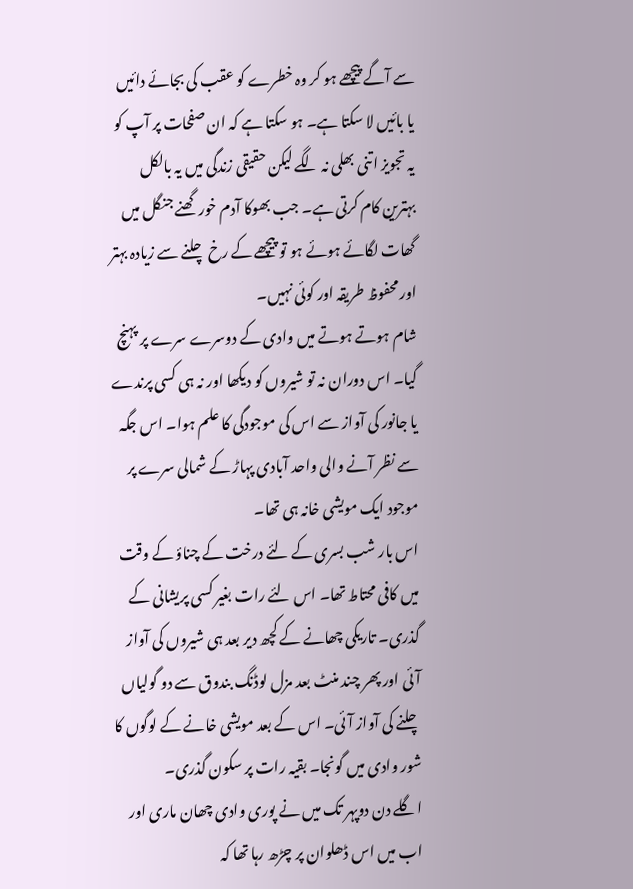سے آگے پیچھے ہو کر وہ خطرے کو عقب کی بجائے دائیں یا بائیں لا سکتا ہے۔ ہو سکتا ہے کہ ان صفحات پر آپ کو یہ تجویز اتنی بھلی نہ لگے لیکن حقیقی زندگی میں یہ بالکل بہترین کام کرتی ہے۔ جب بھوکا آدم خور گھنے جنگل میں گھات لگائے ہوئے ہو تو پیچھے کے رخ چلنے سے زیادہ بہتر اور محفوظ طریقہ اور کوئی نہیں۔
شام ہوتے ہوتے میں وادی کے دوسرے سرے پر پہنچ گیا۔ اس دوران نہ تو شیروں کو دیکھا اور نہ ہی کسی پرندے یا جانور کی آواز سے اس کی موجودگی کا علم ہوا۔ اس جگہ سے نظر آنے والی واحد آبادی پہاڑ کے شمالی سرے پر موجود ایک مویشی خانہ ہی تھا۔
اس بار شب بسری کے لئے درخت کے چناؤ کے وقت میں کافی محتاط تھا۔ اس لئے رات بغیر کسی پریشانی کے گذری۔ تاریکی چھانے کے کچھ دیر بعد ہی شیروں کی آواز آئی اور پھر چند منٹ بعد مزل لوڈنگ بندوق سے دو گولیاں چلنے کی آواز آئی۔ اس کے بعد مویشی خانے کے لوگوں کا شور وادی میں گونجا۔ بقیہ رات پر سکون گذری۔
اگلے دن دوپہر تک میں نے پوری وادی چھان ماری اور اب میں اس ڈھلوان پر چڑھ رہا تھا کہ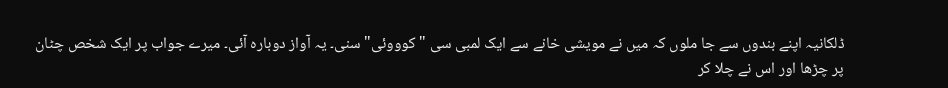ڈلکانیہ اپنے بندوں سے جا ملوں کہ میں نے مویشی خانے سے ایک لمبی سی "کوووئی" سنی۔ یہ آواز دوبارہ آئی۔ میرے جواب پر ایک شخص چٹان پر چڑھا اور اس نے چلا کر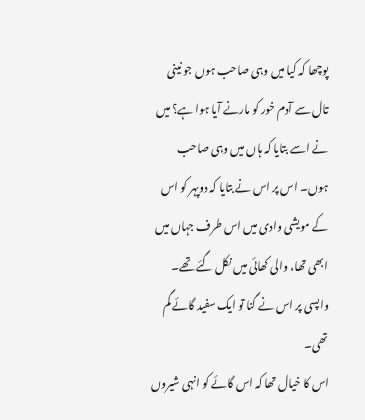پوچھا کہ کیا میں وہی صاحب ہوں جو نینی تال سے آدم خور کو مارنے آیا ہوا ہے؟ میں نے اسے بتایا کہ ہاں میں وہی صاحب ہوں۔ اس پر اس نے بتایا کہ دوپہر کو اس کے مویشی وادی میں اس طرف جہاں میں ابھی تھا، والی کھائی میں نکل گئے تھے۔ واپسی پر اس نے گنا تو ایک سفید گائے گم تھی۔
اس کا خیال تھا کہ اس گائے کو انہی شیروں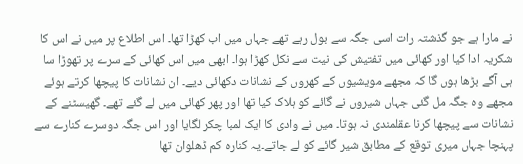نے مارا ہے جو گذشتہ رات اسی جگہ سے بول رہے تھے جہاں میں اب کھڑا تھا۔ اس اطلاع پر میں نے اس کا شکریہ ادا کیا اور کھائی میں تفتیش کی نیت سے نکل کھڑا ہوا۔ ابھی میں اس کھائی کے سرے پر تھوڑا سا ہی آگے بڑھا ہوں گا کہ مجھے مویشیوں کے کھروں کے نشانات دکھائی دیے۔ ان نشانات کا پیچھا کرتے ہوئے مجھے وہ جگہ مل گئی جہاں شیروں نے گائے کو ہلاک کیا تھا اور پھر کھائی میں لے گئے تھے۔ گھیسٹنے کے نشانات سے پیچھا کرنا عقلمندی نہ ہوتا۔ میں نے وادی کا ایک لمبا چکر لگایا اور اس جگہ دوسرے کنارے سے پہنچا جہاں میری توقع کے مطابق شیر گائے کو لے جاتے۔یہ کنارہ کم ڈھلوان تھا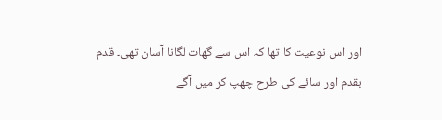اور اس نوعیت کا تھا کہ اس سے گھات لگانا آسان تھی۔ قدم بقدم اور سائے کی طرح چھپ کر میں آگے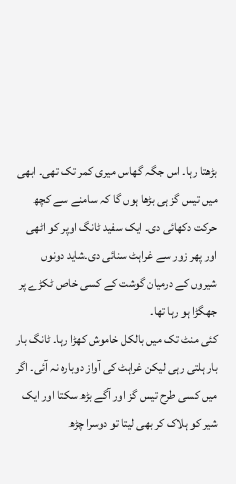بڑھتا رہا۔ اس جگہ گھاس میری کمر تک تھی۔ ابھی میں تیس گز ہی بڑھا ہوں گا کہ سامنے سے کچھ حرکت دکھائی دی۔ ایک سفید ٹانگ اوپر کو اٹھی اور پھر زور سے غراہٹ سنائی دی۔شاید دونوں شیروں کے درمیان گوشت کے کسی خاص ٹکڑے پر جھگڑا ہو رہا تھا۔
کئی منٹ تک میں بالکل خاموش کھڑا رہا۔ ٹانگ بار بار ہلتی رہی لیکن غراہٹ کی آواز دوبارہ نہ آئی۔ اگر میں کسی طرح تیس گز اور آگے بڑھ سکتا اور ایک شیر کو ہلاک کر بھی لیتا تو دوسرا چڑھ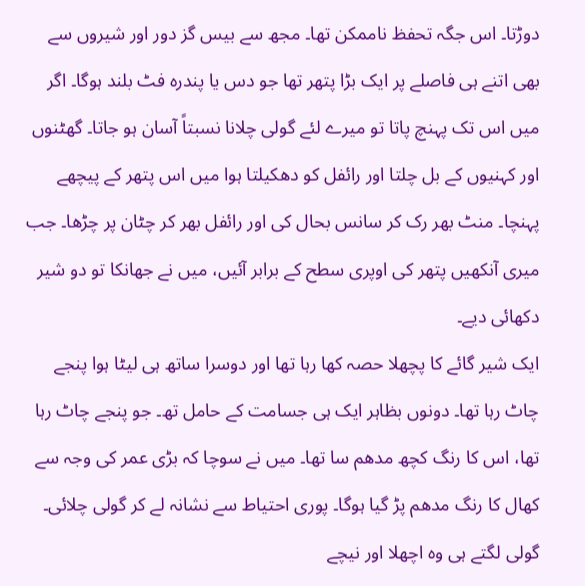دوڑتا۔ اس جگہ تحفظ ناممکن تھا۔ مجھ سے بیس گز دور اور شیروں سے بھی اتنے ہی فاصلے پر ایک بڑا پتھر تھا جو دس یا پندرہ فٹ بلند ہوگا۔ اگر میں اس تک پہنچ پاتا تو میرے لئے گولی چلانا نسبتاً آسان ہو جاتا۔ گھٹنوں اور کہنیوں کے بل چلتا اور رائفل کو دھکیلتا ہوا میں اس پتھر کے پیچھے پہنچا۔ منٹ بھر رک کر سانس بحال کی اور رائفل بھر کر چٹان پر چڑھا۔ جب میری آنکھیں پتھر کی اوپری سطح کے برابر آئیں، میں نے جھانکا تو دو شیر دکھائی دیے۔
ایک شیر گائے کا پچھلا حصہ کھا رہا تھا اور دوسرا ساتھ ہی لیٹا ہوا پنجے چاٹ رہا تھا۔ دونوں بظاہر ایک ہی جسامت کے حامل تھ۔ جو پنجے چاٹ رہا تھا، اس کا رنگ کچھ مدھم سا تھا۔ میں نے سوچا کہ بڑی عمر کی وجہ سے کھال کا رنگ مدھم پڑ گیا ہوگا۔ پوری احتیاط سے نشانہ لے کر گولی چلائی۔ گولی لگتے ہی وہ اچھلا اور نیچے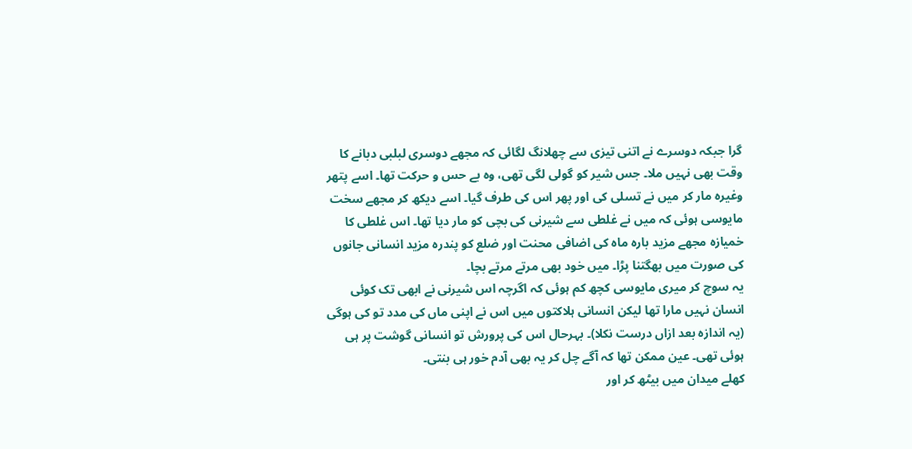گرا جبکہ دوسرے نے اتنی تیزی سے چھلانگ لگائی کہ مجھے دوسری لبلبی دبانے کا وقت بھی نہیں ملا۔ جس شیر کو گولی لگی تھی، وہ بے حس و حرکت تھا۔ اسے پتھر وغیرہ مار کر میں نے تسلی کی اور پھر اس کی طرف گیا۔ اسے دیکھ کر مجھے سخت مایوسی ہوئی کہ میں نے غلطی سے شیرنی کی بچی کو مار دیا تھا۔ اس غلطی کا خمیازہ مجھے مزید بارہ ماہ کی اضافی محنت اور ضلع کو پندرہ مزید انسانی جانوں کی صورت میں بھگتنا پڑا۔ میں خود بھی مرتے مرتے بچا۔
یہ سوچ کر میری مایوسی کچھ کم ہوئی کہ اگرچہ اس شیرنی نے ابھی تک کوئی انسان نہیں مارا تھا لیکن انسانی ہلاکتوں میں اس نے اپنی ماں کی مدد تو کی ہوگی (یہ اندازہ بعد ازاں درست نکلا)۔ بہرحال اس کی پرورش تو انسانی گوشت پر ہی ہوئی تھی۔ عین ممکن تھا کہ آگے چل کر یہ بھی آدم خور ہی بنتی۔
کھلے میدان میں بیٹھ کر اور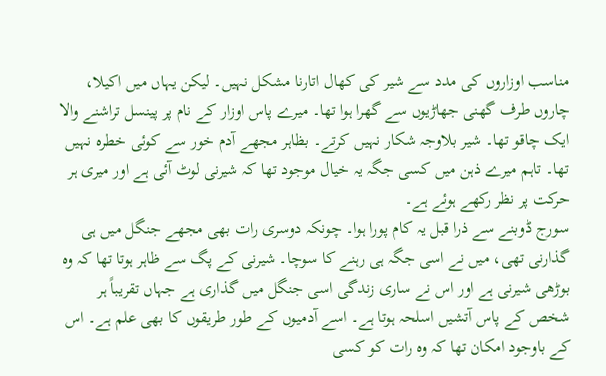مناسب اوزاروں کی مدد سے شیر کی کھال اتارنا مشکل نہیں۔ لیکن یہاں میں اکیلا، چاروں طرف گھنی جھاڑیوں سے گھرا ہوا تھا۔ میرے پاس اوزار کے نام پر پینسل تراشنے والا ایک چاقو تھا۔ شیر بلاوجہ شکار نہیں کرتے۔ بظاہر مجھے آدم خور سے کوئی خطرہ نہیں تھا۔ تاہم میرے ذہن میں کسی جگہ یہ خیال موجود تھا کہ شیرنی لوٹ آئی ہے اور میری ہر حرکت پر نظر رکھے ہوئے ہے۔
سورج ڈوبنے سے ذرا قبل یہ کام پورا ہوا۔ چونکہ دوسری رات بھی مجھے جنگل میں ہی گذارنی تھی، میں نے اسی جگہ ہی رہنے کا سوچا۔ شیرنی کے پگ سے ظاہر ہوتا تھا کہ وہ بوڑھی شیرنی ہے اور اس نے ساری زندگی اسی جنگل میں گذاری ہے جہاں تقریباً ہر شخص کے پاس آتشیں اسلحہ ہوتا ہے۔ اسے آدمیوں کے طور طریقوں کا بھی علم ہے۔ اس کے باوجود امکان تھا کہ وہ رات کو کسی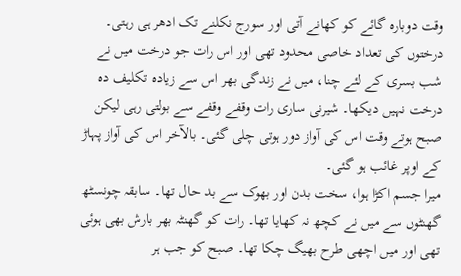وقت دوبارہ گائے کو کھانے آتی اور سورج نکلنے تک ادھر ہی رہتی۔
درختوں کی تعداد خاصی محدود تھی اور اس رات جو درخت میں نے شب بسری کے لئے چنا، میں نے زندگی بھر اس سے زیادہ تکلیف دہ درخت نہیں دیکھا۔ شیرنی ساری رات وقفے وقفے سے بولتی رہی لیکن صبح ہوتے وقت اس کی آواز دور ہوتی چلی گئی۔ بالآخر اس کی آواز پہاڑ کے اوپر غائب ہو گئی۔
میرا جسم اکڑا ہوا، سخت بدن اور بھوک سے بد حال تھا۔ سابقہ چونسٹھ گھنٹوں سے میں نے کچھ نہ کھایا تھا۔ رات کو گھنٹہ بھر بارش بھی ہوئی تھی اور میں اچھی طرح بھیگ چکا تھا۔ صبح کو جب ہر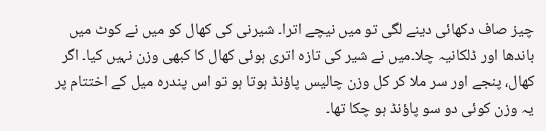چیز صاف دکھائی دینے لگی تو میں نیچے اترا۔ شیرنی کی کھال کو میں نے کوٹ میں باندھا اور ڈلکانیہ چلا۔میں نے شیر کی تازہ اتری ہوئی کھال کا کبھی وزن نہیں کیا۔ اگر کھال، پنجے اور سر ملا کر کل وزن چالیس پاؤنڈ ہوتا ہو تو اس پندرہ میل کے اختتام پر یہ وزن کوئی دو سو پاؤنڈ ہو چکا تھا۔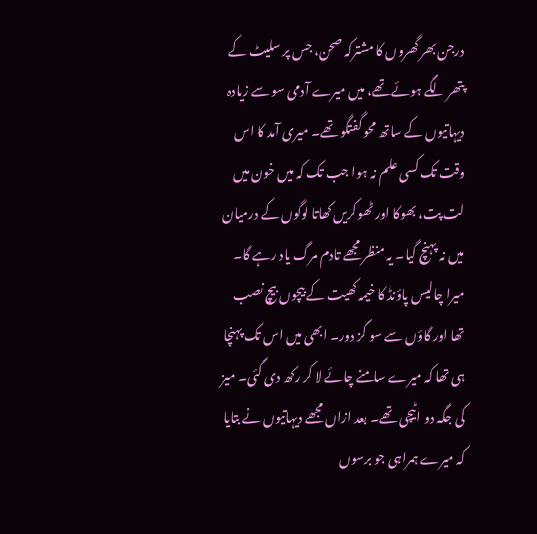درجن بھر گھروں کا مشترکہ صحن، جس پر سلیٹ کے پتھر لگے ہوئے تھے، میں میرے آدمی سو سے زیادہ دیہاتیوں کے ساتھ محو گفتگو تھے۔ میری آمد کا اس وقت تک کسی علم نہ ہوا جب تک کہ میں خون میں لت پت، بھوکا اور ٹھوکریں کھاتا لوگوں کے درمیان میں نہ پہنچ گیا۔ یہ منظر مجھے تادم مرگ یاد رہے گا۔
میرا چالیس پاؤنڈ کا خیمہ کھیت کے بیچوں بیچ نصب تھا اور گاؤں سے سو گز دور۔ ابھی میں اس تک پہنچا ہی تھا کہ میرے سامنے چائے لا کر رکھ دی گئی۔ میز کی جگہ دو اٹیچی تھے۔ بعد ازاں مجھے دیہاتیوں نے بتایا کہ میرے ہمراہی جو برسوں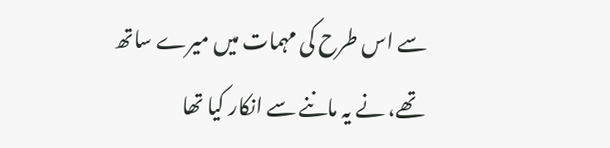سے اس طرح کی مہمات میں میرے ساتھ تھے، نے یہ ماننے سے انکار کیا تھا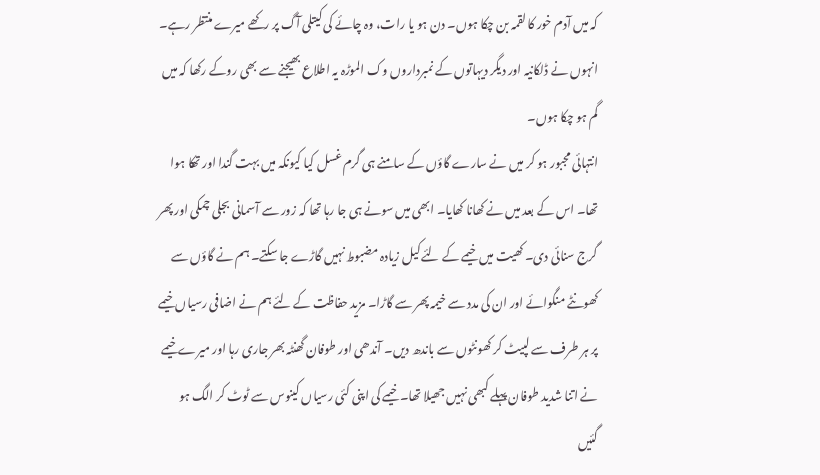کہ میں آدم خور کا لقمہ بن چکا ہوں۔ دن ہو یا رات، وہ چائے کی کیتلی آگ پر رکھے میرے منتظر رہے۔ انہوں نے ڈلکانیہ اور دیگر دیہاتوں کے نمبرداروں وک الموڑہ یہ اطلاع بھیجنے سے بھی روکے رکھا کہ میں گم ہو چکا ہوں۔
انتہائی مجبور ہو کر میں نے سارے گاؤں کے سامنے ہی گرم غسل کیا کیونکہ میں بہت گندا اور تھکا ہوا تھا۔ اس کے بعد میں نے کھانا کھایا۔ ابھی میں سونے ہی جا رہا تھا کہ زور سے آسمانی بجلی چمکی اور پھر گرج سنائی دی۔ کھیت میں خیمے کے لئے کیل زیادہ مضبوط نہیں گاڑے جا سکتے۔ ہم نے گاؤں سے کھونٹے منگوائے اور ان کی مدد سے خیمہ پھر سے گاڑا۔ مزید حفاظت کے لئے ہم نے اضافی رسیاں خیمے پر ہر طرف سے لپیٹ کر کھونٹوں سے باندھ دیں۔ آندھی اور طوفان گھنٹہ بھر جاری رہا اور میرے خیمے نے اتنا شدید طوفان پہلے کبھی نہیں جھیلا تھا۔ خیمے کی اپنی کئی رسیاں کینوس سے ٹوٹ کر الگ ہو گئیں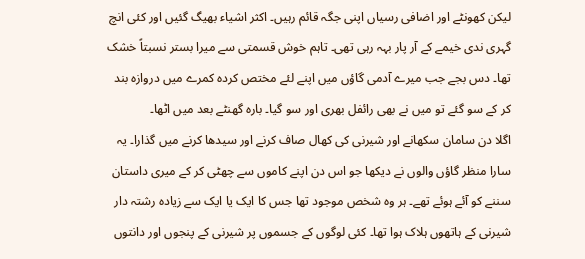لیکن کھونٹے اور اضافی رسیاں اپنی جگہ قائم رہیں۔ اکثر اشیاء بھیگ گئیں اور کئی انچ گہری ندی خیمے کے آر پار بہہ رہی تھی۔ تاہم خوش قسمتی سے میرا بستر نسبتاً خشک تھا۔ دس بجے جب میرے آدمی گاؤں میں اپنے لئے مختص کردہ کمرے میں دروازہ بند کر کے سو گئے تو میں نے بھی رائفل بھری اور سو گیا۔ بارہ گھنٹے بعد میں اٹھا۔
اگلا دن سامان سکھانے اور شیرنی کی کھال صاف کرنے اور سیدھا کرنے میں گذارا۔ یہ سارا منظر گاؤں والوں نے دیکھا جو اس دن اپنے کاموں سے چھٹی کر کے میری داستان سننے کو آئے ہوئے تھے۔ ہر وہ شخص موجود تھا جس کا ایک یا ایک سے زیادہ رشتہ دار شیرنی کے ہاتھوں ہلاک ہوا تھا۔ کئی لوگوں کے جسموں پر شیرنی کے پنجوں اور دانتوں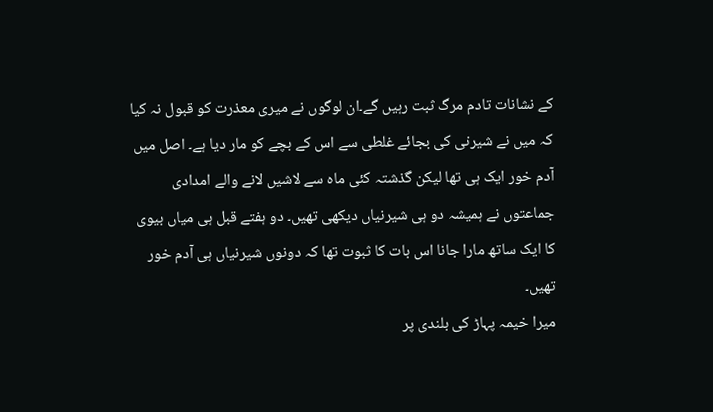کے نشانات تادم مرگ ثبت رہیں گے۔ان لوگوں نے میری معذرت کو قبول نہ کیا کہ میں نے شیرنی کی بجائے غلطی سے اس کے بچے کو مار دیا ہے۔ اصل میں آدم خور ایک ہی تھا لیکن گذشتہ کئی ماہ سے لاشیں لانے والے امدادی جماعتوں نے ہمیشہ دو ہی شیرنیاں دیکھی تھیں۔ دو ہفتے قبل ہی میاں بیوی کا ایک ساتھ مارا جانا اس بات کا ثبوت تھا کہ دونوں شیرنیاں ہی آدم خور تھیں۔
میرا خیمہ پہاڑ کی بلندی پر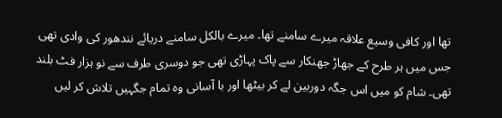تھا اور کافی وسیع علاقہ میرے سامنے تھا۔ میرے بالکل سامنے دریائے نندھور کی وادی تھی جس میں ہر طرح کے جھاڑ جھنکار سے پاک پہاڑی تھی جو دوسری طرف سے نو ہزار فٹ بلند تھی۔ شام کو میں اس جگہ دوربین لے کر بیٹھا اور با آسانی وہ تمام جگہیں تلاش کر لیں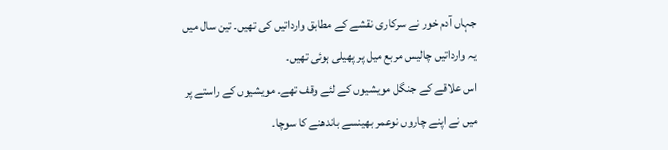جہاں آدم خور نے سرکاری نقشے کے مطابق وارداتیں کی تھیں۔ تین سال میں یہ وارداتیں چالیس مربع میل پر پھیلی ہوئی تھیں۔
اس علاقے کے جنگل مویشیوں کے لئے وقف تھے۔ مویشیوں کے راستے پر میں نے اپنے چاروں نوعمر بھینسے باندھنے کا سوچا۔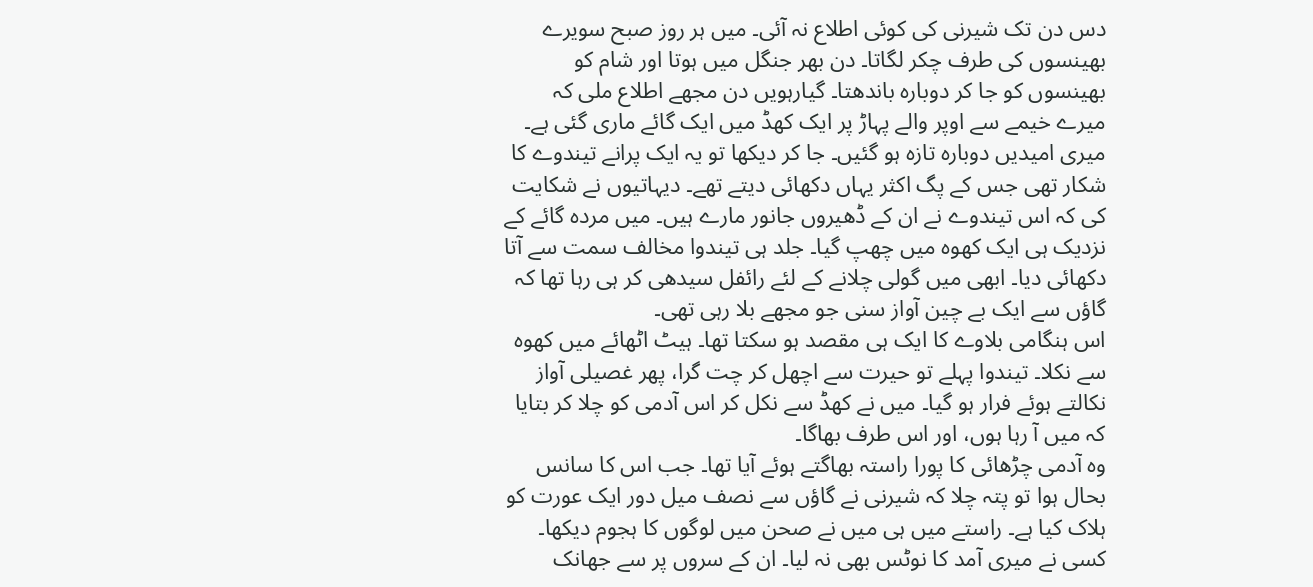دس دن تک شیرنی کی کوئی اطلاع نہ آئی۔ میں ہر روز صبح سویرے بھینسوں کی طرف چکر لگاتا۔ دن بھر جنگل میں ہوتا اور شام کو بھینسوں کو جا کر دوبارہ باندھتا۔ گیارہویں دن مجھے اطلاع ملی کہ میرے خیمے سے اوپر والے پہاڑ پر ایک کھڈ میں ایک گائے ماری گئی ہے۔ میری امیدیں دوبارہ تازہ ہو گئیں۔ جا کر دیکھا تو یہ ایک پرانے تیندوے کا شکار تھی جس کے پگ اکثر یہاں دکھائی دیتے تھے۔ دیہاتیوں نے شکایت کی کہ اس تیندوے نے ان کے ڈھیروں جانور مارے ہیں۔ میں مردہ گائے کے نزدیک ہی ایک کھوہ میں چھپ گیا۔ جلد ہی تیندوا مخالف سمت سے آتا دکھائی دیا۔ ابھی میں گولی چلانے کے لئے رائفل سیدھی کر ہی رہا تھا کہ گاؤں سے ایک بے چین آواز سنی جو مجھے بلا رہی تھی۔
اس ہنگامی بلاوے کا ایک ہی مقصد ہو سکتا تھا۔ ہیٹ اٹھائے میں کھوہ سے نکلا۔ تیندوا پہلے تو حیرت سے اچھل کر چت گرا، پھر غصیلی آواز نکالتے ہوئے فرار ہو گیا۔ میں نے کھڈ سے نکل کر اس آدمی کو چلا کر بتایا کہ میں آ رہا ہوں، اور اس طرف بھاگا۔
وہ آدمی چڑھائی کا پورا راستہ بھاگتے ہوئے آیا تھا۔ جب اس کا سانس بحال ہوا تو پتہ چلا کہ شیرنی نے گاؤں سے نصف میل دور ایک عورت کو ہلاک کیا ہے۔ راستے میں ہی میں نے صحن میں لوگوں کا ہجوم دیکھا۔ کسی نے میری آمد کا نوٹس بھی نہ لیا۔ ان کے سروں پر سے جھانک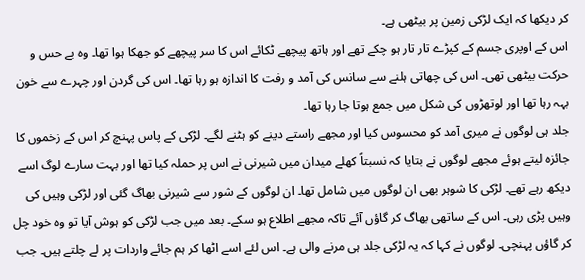کر دیکھا کہ ایک لڑکی زمین پر بیٹھی ہے۔
اس کے اوپری جسم کے کپڑے تار تار ہو چکے تھے اور ہاتھ پیچھے ٹکائے اس کا سر پیچھے کو جھکا ہوا تھا۔ وہ بے حس و حرکت بیٹھی تھی۔ اس کی چھاتی ہلنے سے سانس کی آمد و رفت کا اندازہ ہو رہا تھا۔ اس کی گردن اور چہرے سے خون بہہ رہا تھا اور لوتھڑوں کی شکل میں جمع ہوتا جا رہا تھا۔
جلد ہی لوگوں نے میری آمد کو محسوس کیا اور مجھے راستے دینے کو ہٹنے لگے۔ لڑکی کے پاس پہنچ کر اس کے زخموں کا جائزہ لیتے ہوئے مجھے لوگوں نے بتایا کہ نسبتاً کھلے میدان میں شیرنی نے اس پر حملہ کیا تھا اور بہت سارے لوگ اسے دیکھ رہے تھے۔ لڑکی کا شوہر بھی ان لوگوں میں شامل تھا۔ ان لوگوں کے شور سے شیرنی بھاگ گئی اور لڑکی وہیں کی وہیں پڑی رہی۔ اس کے ساتھی بھاگ کر گاؤں آئے تاکہ مجھے اطلاع ہو سکے۔ بعد میں جب لڑکی کو ہوش آیا تو وہ خود چل کر گاؤں پہنچی۔ لوگوں نے کہا کہ یہ لڑکی جلد ہی مرنے والی ہے۔ اس لئے اسے اٹھا کر ہم جائے واردات پر لے چلتے ہیں۔ جب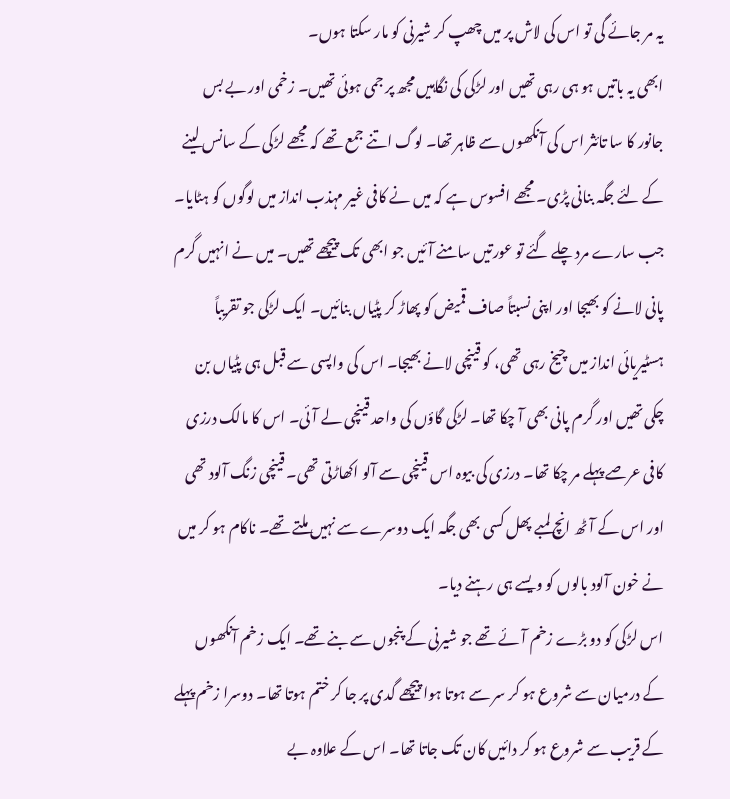یہ مر جائے گی تو اس کی لاش پر میں چھپ کر شیرنی کو مار سکتا ہوں۔
ابھی یہ باتیں ہو ہی رہی تھیں اور لڑکی کی نگاہیں مجھ پر جمی ہوئی تھیں۔ زخمی اور بے بس جانور کا سا تائثر اس کی آنکھوں سے ظاہر تھا۔ لوگ اتنے جمع تھے کہ مجھے لڑکی کے سانس لینے کے لئے جگہ بنانی پڑی۔ مجھے افسوس ہے کہ میں نے کافی غیر مہذب انداز میں لوگوں کو ہٹایا۔ جب سارے مرد چلے گئے تو عورتیں سامنے آئیں جو ابھی تک پیچھے تھیں۔ میں نے انہیں گرم پانی لانے کو بھیجا اور اپنی نسبتاً صاف قمیض کو پھاڑ کر پٹیاں بنائیں۔ ایک لڑکی جو تقریباً ہسٹیریائی انداز میں چیخ رہی تھی، کو قینچی لانے بھیجا۔ اس کی واپسی سے قبل ہی پٹیاں بن چکی تھیں اور گرم پانی بھی آ چکا تھا۔ لڑکی گاؤں کی واحد قینچی لے آئی۔ اس کا مالک درزی کافی عرصے پہلے مر چکا تھا۔ درزی کی بیوہ اس قینچی سے آلو اکھاڑتی تھی۔ قینچی زنگ آلود تھی اور اس کے آٹھ انچ لمبے پھل کسی بھی جگہ ایک دوسرے سے نہیں ملتے تھے۔ ناکام ہو کر میں نے خون آلود بالوں کو ویسے ہی رہنے دیا۔
اس لڑکی کو دو بڑے زخم آئے تھے جو شیرنی کے پنجوں سے بنے تھے۔ ایک زخم آنکھوں کے درمیان سے شروع ہو کر سر سے ہوتا ہوا پیچھے گدی پر جا کر ختم ہوتا تھا۔ دوسرا زخم پہلے کے قریب سے شروع ہو کر دائیں کان تک جاتا تھا۔ اس کے علاوہ بے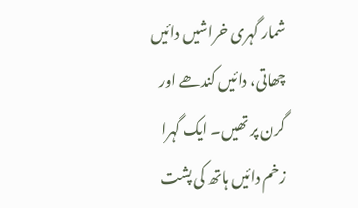شمار گہری خراشیں دائیں چھاتی، دائیں کندھے اور گرن پر تھیں۔ ایک گہرا زخم دائیں ہاتھ کی پشت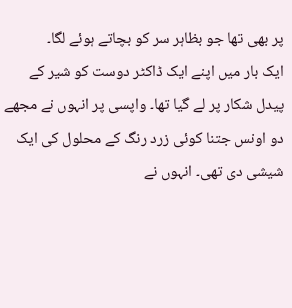پر بھی تھا جو بظاہر سر کو بچاتے ہوئے لگا۔
ایک بار میں اپنے ایک ڈاکٹر دوست کو شیر کے پیدل شکار پر لے گیا تھا۔ واپسی پر انہوں نے مجھے دو اونس جتنا کوئی زرد رنگ کے محلول کی ایک شیشی دی تھی۔ انہوں نے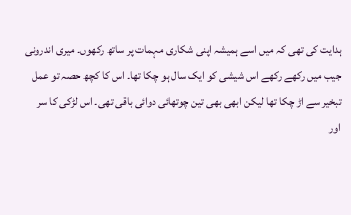ہدایت کی تھی کہ میں اسے ہمیشہ اپنی شکاری مہمات پر ساتھ رکھوں۔ میری اندرونی جیب میں رکھے رکھے اس شیشی کو ایک سال ہو چکا تھا۔ اس کا کچھ حصہ تو عمل تبخیر سے اڑ چکا تھا لیکن ابھی بھی تین چوتھائی دوائی باقی تھی۔ اس لڑکی کا سر اور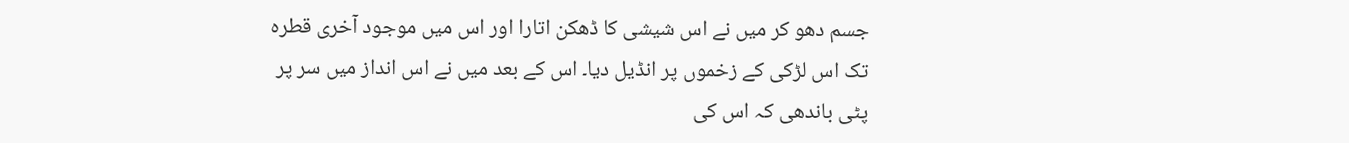جسم دھو کر میں نے اس شیشی کا ڈھکن اتارا اور اس میں موجود آخری قطرہ تک اس لڑکی کے زخموں پر انڈیل دیا۔ اس کے بعد میں نے اس انداز میں سر پر پٹی باندھی کہ اس کی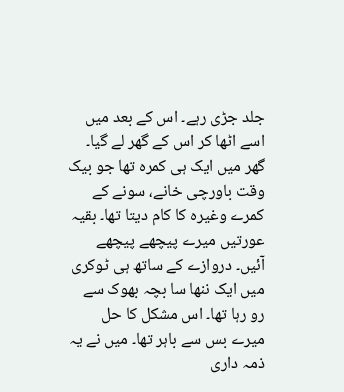جلد جڑی رہے۔ اس کے بعد میں اسے اٹھا کر اس کے گھر لے گیا۔ گھر میں ایک ہی کمرہ تھا جو بیک وقت باورچی خانے، سونے کے کمرے وغیرہ کا کام دیتا تھا۔ بقیہ عورتیں میرے پیچھے پیچھے آئیں۔ دروازے کے ساتھ ہی ٹوکری میں ایک ننھا سا بچہ بھوک سے رو رہا تھا۔ اس مشکل کا حل میرے بس سے باہر تھا۔ میں نے یہ ذمہ داری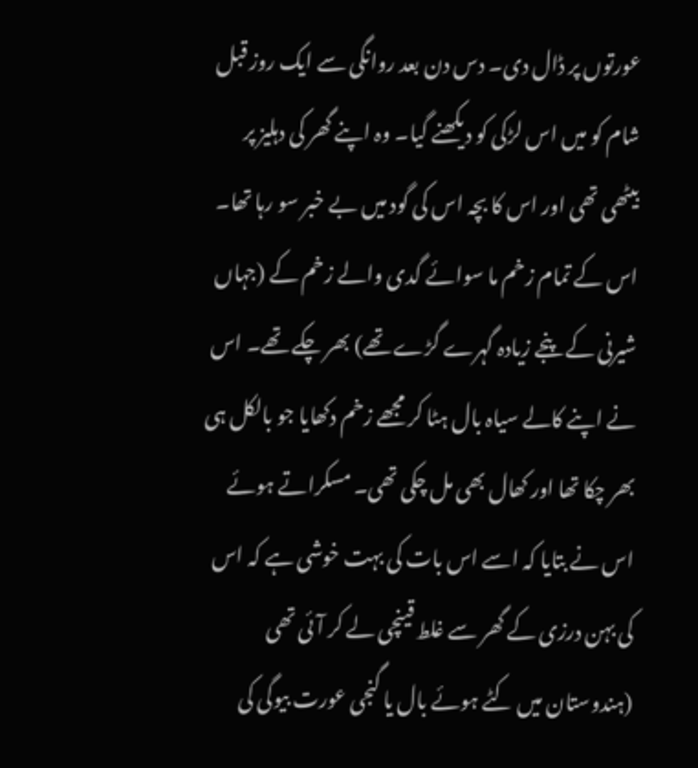عورتوں پر ڈال دی۔ دس دن بعد روانگی سے ایک روز قبل شام کو میں اس لڑکی کو دیکھنے گیا۔ وہ اپنے گھر کی دہلیز پر بیٹھی تھی اور اس کا بچہ اس کی گود میں بے خبر سو رہا تھا۔
اس کے تمام زخم ما سوائے گدی والے زخم کے (جہاں شیرنی کے پنجے زیادہ گہرے گڑے تھے) بھر چکے تھے۔ اس نے اپنے کالے سیاہ بال ہٹا کر مجھے زخم دکھایا جو بالکل ہی بھر چکا تھا اور کھال بھی مل چکی تھی۔ مسکراتے ہوئے اس نے بتایا کہ اسے اس بات کی بہت خوشی ہے کہ اس کی بہن درزی کے گھر سے غلط قینچی لے کر آئی تھی (ہندوستان میں کٹے ہوئے بال یا گنجی عورت بیوگی کی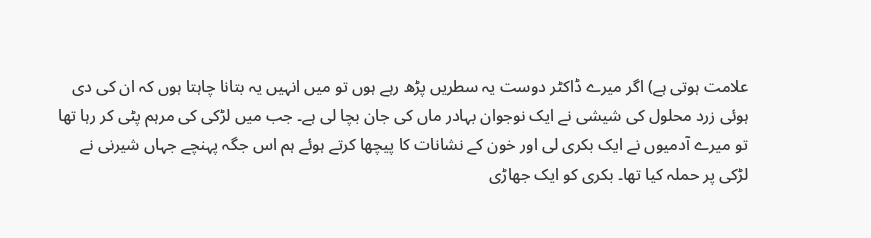علامت ہوتی ہے) اگر میرے ڈاکٹر دوست یہ سطریں پڑھ رہے ہوں تو میں انہیں یہ بتانا چاہتا ہوں کہ ان کی دی ہوئی زرد محلول کی شیشی نے ایک نوجوان بہادر ماں کی جان بچا لی ہے۔ جب میں لڑکی کی مرہم پٹی کر رہا تھا تو میرے آدمیوں نے ایک بکری لی اور خون کے نشانات کا پیچھا کرتے ہوئے ہم اس جگہ پہنچے جہاں شیرنی نے لڑکی پر حملہ کیا تھا۔ بکری کو ایک جھاڑی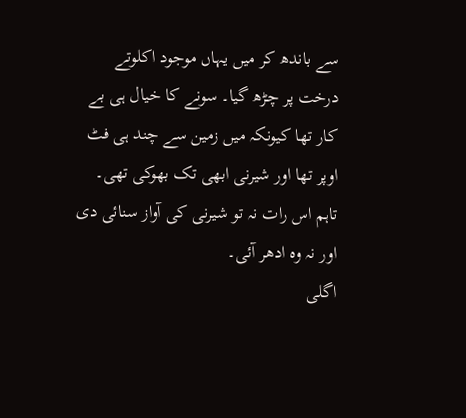سے باندھ کر میں یہاں موجود اکلوتے درخت پر چڑھ گیا۔ سونے کا خیال ہی بے کار تھا کیونکہ میں زمین سے چند ہی فٹ اوپر تھا اور شیرنی ابھی تک بھوکی تھی۔ تاہم اس رات نہ تو شیرنی کی آواز سنائی دی اور نہ وہ ادھر آئی۔
اگلی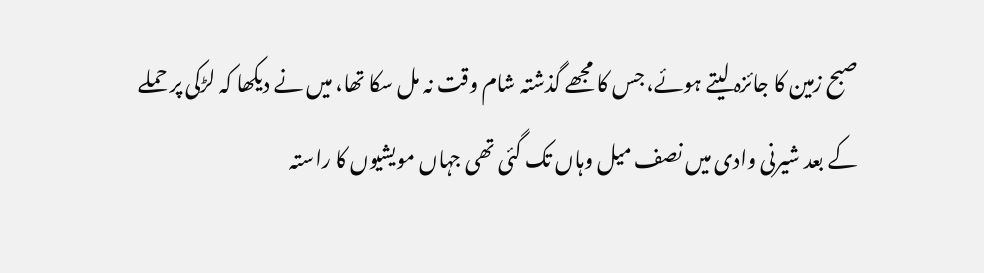صبح زمین کا جائزہ لیتے ہوئے، جس کا مجھے گذشتہ شام وقت نہ مل سکا تھا، میں نے دیکھا کہ لڑکی پر حملے کے بعد شیرنی وادی میں نصف میل وہاں تک گئی تھی جہاں مویشیوں کا راستہ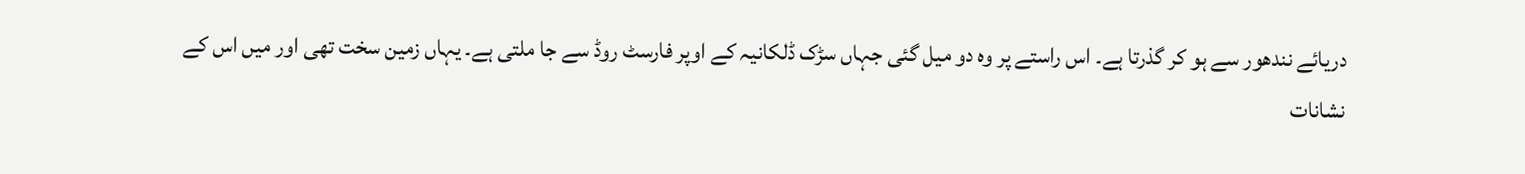دریائے نندھور سے ہو کر گذرتا ہے۔ اس راستے پر وہ دو میل گئی جہاں سڑک ڈلکانیہ کے اوپر فارسٹ روڈ سے جا ملتی ہے۔ یہاں زمین سخت تھی اور میں اس کے نشانات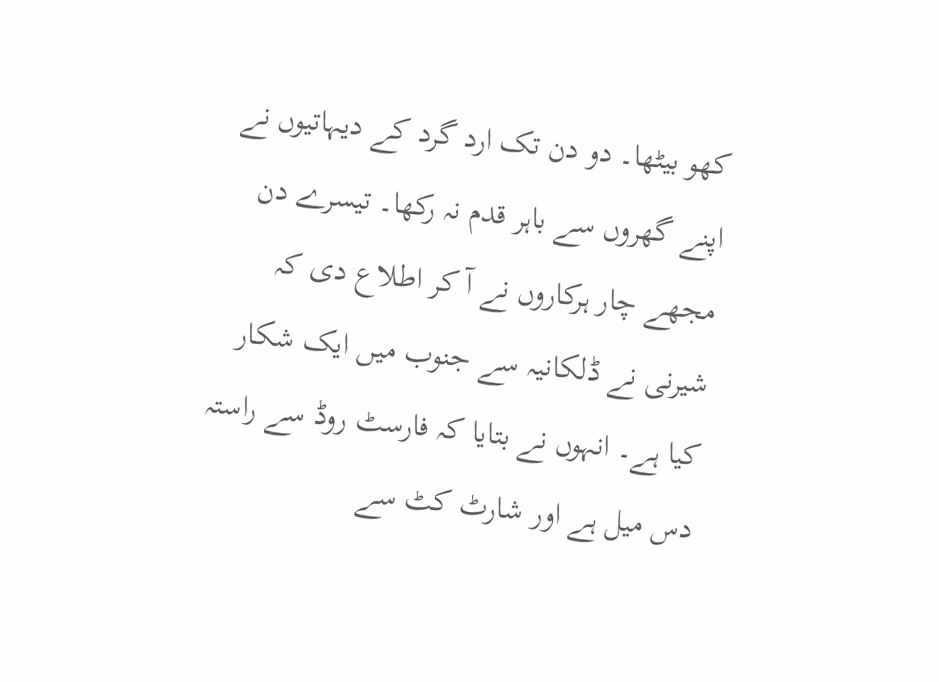کھو بیٹھا۔ دو دن تک ارد گرد کے دیہاتیوں نے اپنے گھروں سے باہر قدم نہ رکھا۔ تیسرے دن مجھے چار ہرکاروں نے آ کر اطلاع دی کہ شیرنی نے ڈلکانیہ سے جنوب میں ایک شکار کیا ہے۔ انہوں نے بتایا کہ فارسٹ روڈ سے راستہ دس میل ہے اور شارٹ کٹ سے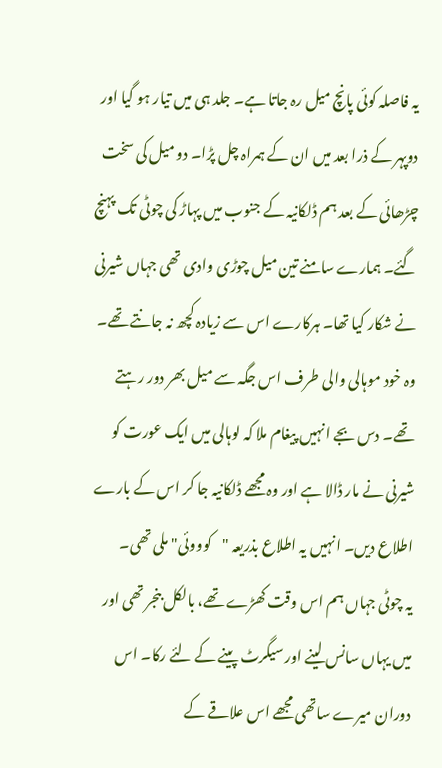یہ فاصلہ کوئی پانچ میل رہ جاتا ہے۔ جلد ہی میں تیار ہو گیا اور دوپہر کے ذرا بعد میں ان کے ہمراہ چل پڑا۔ دو میل کی سخت چڑھائی کے بعد ہم ڈلکانیہ کے جنوب میں پہاڑ کی چوٹی تک پہنچ گئے۔ ہمارے سامنے تین میل چوڑی وادی تھی جہاں شیرنی نے شکار کیا تھا۔ ہرکارے اس سے زیادہ کچھ نہ جانتے تھے۔ وہ خود موہالی والی طرف اس جگہ سے میل بھر دور رہتے تھے۔ دس بجے انہیں پیغام ملا کہ لوہالی میں ایک عورت کو شیرنی نے مار ڈالا ہے اور وہ مجھے ڈلکانیہ جا کر اس کے بارے اطلاع دیں۔ انہیں یہ اطلاع بذریعہ "کوووئی" ملی تھی۔
یہ چوٹی جہاں ہم اس وقت کھڑے تھے، بالکل بنجر تھی اور میں یہاں سانس لینے اور سیگرٹ پینے کے لئے رکا۔ اس دوران میرے ساتھی مجھے اس علاقے کے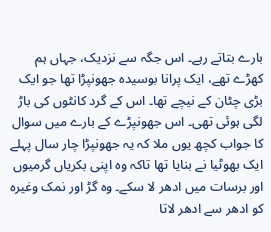بارے بتاتے رہے۔ اس جگہ سے نزدیک، جہاں ہم کھڑے تھے، ایک پرانا بوسیدہ جھونپڑا تھا جو ایک بڑی چٹان کے نیچے تھا۔ اس کے گرد کانٹوں کی باڑ لگی ہوئی تھی۔ اس جھونپڑے کے بارے میں سوال کا جواب کچھ یوں ملا کہ یہ جھونپڑا چار سال پہلے ایک بھوٹیا نے بنایا تھا تاکہ وہ اپنی بکریاں گرمیوں اور برسات میں ادھر لا سکے۔ وہ گڑ اور نمک وغیرہ کو ادھر سے ادھر لاتا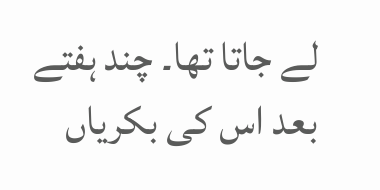لے جاتا تھا۔ چند ہفتے بعد اس کی بکریاں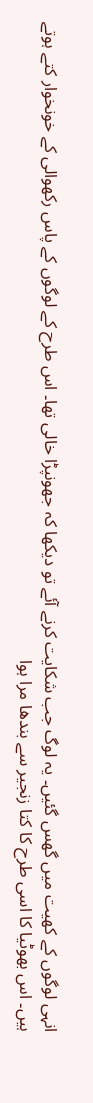انہی لوگوں کے کھیت میں گھس گئیں۔ یہ لوگ جب شکایت کرنے آئے تو دیکھا کہ جھونپڑا خالی تھا۔ اس طرح کے لوگوں کے پاس رکھوالی کے خونخوار کتے ہوتے ہیں۔ اس بھوٹیا کا اسی طرح کا کتا زنجیر سے بندھا مرا ہوا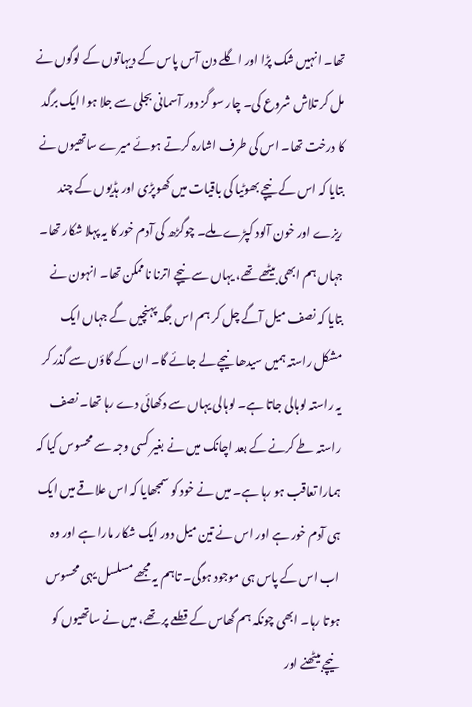تھا۔ انہیں شک پڑا اور اگلے دن آس پاس کے دیہاتوں کے لوگوں نے مل کر تلاش شروع کی۔ چار سو گز دور آسمانی بجلی سے جلا ہوا ایک برگد کا درخت تھا۔ اس کی طرف اشارہ کرتے ہوئے میرے ساتھیوں نے بتایا کہ اس کے نیچے بھوٹیا کی باقیات میں کھوپڑی اور ہڈیوں کے چند ریزے اور خون آلود کپڑے ملے۔ چوگڑھ کی آدم خور کا یہ پہلا شکار تھا۔
جہاں ہم ابھی بیٹھے تھے، یہاں سے نیچے اترنا ناممکن تھا۔ انہون نے بتایا کہ نصف میل آگے چل کر ہم اس جگہ پہنچیں گے جہاں ایک مشکل راستہ ہمیں سیدھا نیچے لے جائے گا۔ ان کے گاؤں سے گذر کر یہ راستہ لوہالی جاتا ہے۔ لوہالی یہاں سے دکھائی دے رہا تھا۔ نصف راستہ طے کرنے کے بعد اچانک میں نے بغیر کسی وجہ سے محسوس کیا کہ ہمارا تعاقب ہو رہا ہے۔ میں نے خود کو سمجھایا کہ اس علاقے میں ایک ہی آدم خور ہے اور اس نے تین میل دور ایک شکار مارا ہے اور وہ اب اس کے پاس ہی موجود ہوگی۔ تاہم یہ مجھے مسلسل یہی محسوس ہوتا رہا۔ ابھی چونکہ ہم گھاس کے قطعے پر تھے، میں نے ساتھیوں کو نیچے بیٹھنے اور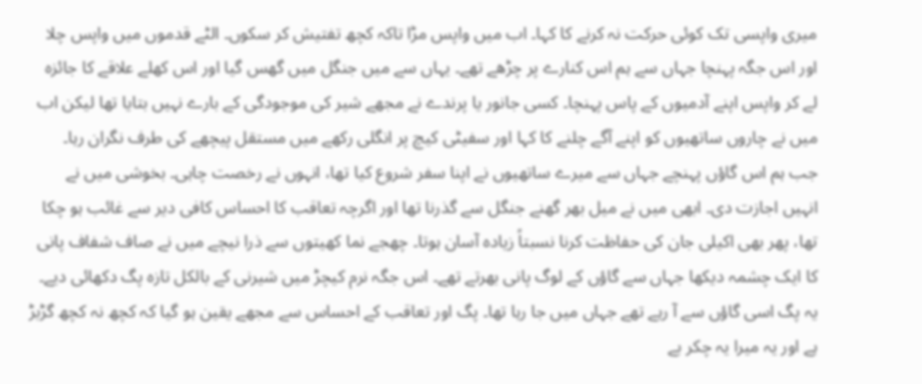میری واپسی تک کوئی حرکت نہ کرنے کا کہا۔ اب میں واپس مڑا تاکہ کچھ تفتیش کر سکوں۔ الٹے قدموں میں واپس چلا اور اس جگہ پہنچا جہاں سے ہم اس کنارے پر چڑھے تھے۔ یہاں سے میں جنگل میں گھس گیا اور اس کھلے علاقے کا جائزہ لے کر واپس اپنے آدمیوں کے پاس پہنچا۔ کسی جانور یا پرندے نے مجھے شیر کی موجودگی کے بارے نہیں بتایا تھا لیکن اب میں نے چاروں ساتھیوں کو اپنے آگے چلنے کا کہا اور سفیٹی کیچ پر انگلی رکھے میں مستقل پیچھے کی طرف نگران رہا۔
جب ہم اس گاؤں پہنچے جہاں سے میرے ساتھیوں نے اپنا سفر شروع کیا تھا، انہوں نے رخصت چاہی۔ بخوشی میں نے انہیں اجازت دی۔ ابھی میں نے میل بھر گھنے جنگل سے گذرنا تھا اور اگرچہ تعاقب کا احساس کافی دیر سے غائب ہو چکا تھا، پھر بھی اکیلی جان کی حفاظت کرنا نسبتاً زیادہ آسان ہوتا۔ چھجے نما کھیتوں سے ذرا نیچے میں نے صاف شفاف پانی کا ایک چشمہ دیکھا جہاں سے گاؤں کے لوگ پانی بھرتے تھے۔ اس جگہ نرم کیچڑ میں شیرنی کے بالکل تازہ پگ دکھائی دیے۔
یہ پگ اسی گاؤں سے آ رہے تھے جہاں میں جا رہا تھا۔ پگ اور تعاقب کے احساس سے مجھے یقین ہو گیا کہ کچھ نہ کچھ گڑبڑ ہے اور یہ میرا یہ چکر بے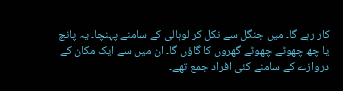کار رہے گا۔ میں جنگل سے نکل کر لوہالی کے سامنے پہنچا۔ یہ پانچ یا چھ چھوٹے چھوٹے گھروں کا گاؤں گا۔ ان میں سے ایک مکان کے دروازے کے سامنے کئی افراد جمع تھے۔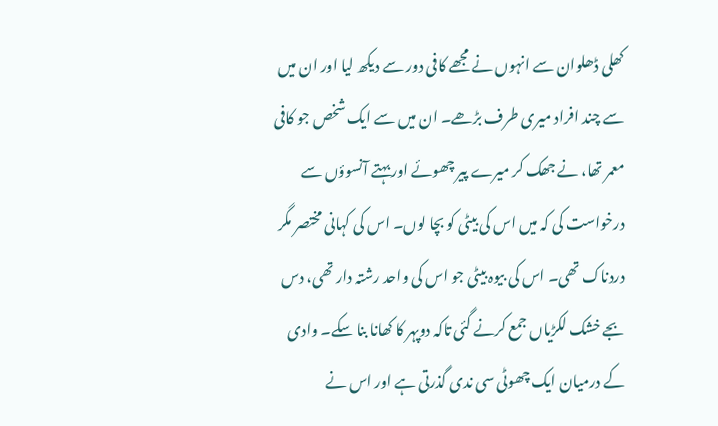کھلی ڈھلوان سے انہوں نے مجھے کافی دور سے دیکھ لیا اور ان میں سے چند افراد میری طرف بڑھے۔ ان میں سے ایک شخص جو کافی معمر تھا، نے جھک کر میرے پیر چھوئے اور بہتے آنسوؤں سے درخواست کی کہ میں اس کی بیٹی کو بچا لوں۔ اس کی کہانی مختصر مگر دردناک تھی۔ اس کی بیوہ بیٹی جو اس کی واحد رشتہ دار تھی، دس بجے خشک لکڑیاں جمع کرنے گئی تاکہ دوپہر کا کھانا بنا سکے۔ وادی کے درمیان ایک چھوٹی سی ندی گذرتی ہے اور اس نے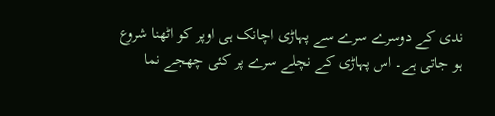ندی کے دوسرے سرے سے پہاڑی اچانک ہی اوپر کو اٹھنا شروع ہو جاتی ہے۔ اس پہاڑی کے نچلے سرے پر کئی چھجے نما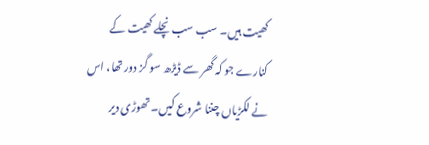کھیت ہیں۔ سب سب نچلے کھیت کے کنارے جو کہ گھر سے ڈیڑھ سو گز دور تھا، اس نے لکڑیاں چننا شروع کیں۔ تھوڑی دیر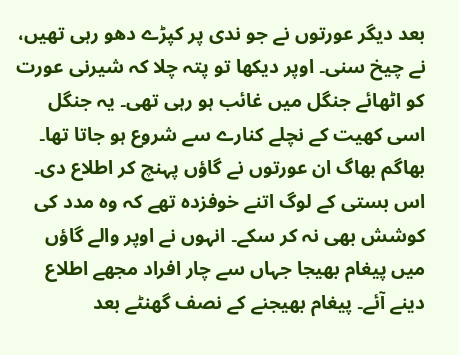بعد دیگر عورتوں نے جو ندی پر کپڑے دھو رہی تھیں، نے چیخ سنی۔ اوپر دیکھا تو پتہ چلا کہ شیرنی عورت کو اٹھائے جنگل میں غائب ہو رہی تھی۔ یہ جنگل اسی کھیت کے نچلے کنارے سے شروع ہو جاتا تھا۔ بھاگم بھاگ ان عورتوں نے گاؤں پہنچ کر اطلاع دی۔ اس بستی کے لوگ اتنے خوفزدہ تھے کہ وہ مدد کی کوشش بھی نہ کر سکے۔ انہوں نے اوپر والے گاؤں میں پیغام بھیجا جہاں سے چار افراد مجھے اطلاع دینے آئے۔ پیغام بھیجنے کے نصف گھنٹے بعد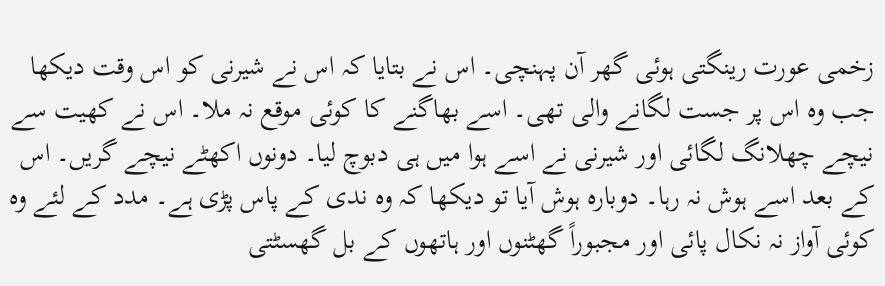زخمی عورت رینگتی ہوئی گھر آن پہنچی۔ اس نے بتایا کہ اس نے شیرنی کو اس وقت دیکھا جب وہ اس پر جست لگانے والی تھی۔ اسے بھاگنے کا کوئی موقع نہ ملا۔ اس نے کھیت سے نیچے چھلانگ لگائی اور شیرنی نے اسے ہوا میں ہی دبوچ لیا۔ دونوں اکھٹے نیچے گریں۔ اس کے بعد اسے ہوش نہ رہا۔ دوبارہ ہوش آیا تو دیکھا کہ وہ ندی کے پاس پڑی ہے۔ مدد کے لئے وہ کوئی آواز نہ نکال پائی اور مجبوراً گھٹنوں اور ہاتھوں کے بل گھسٹتی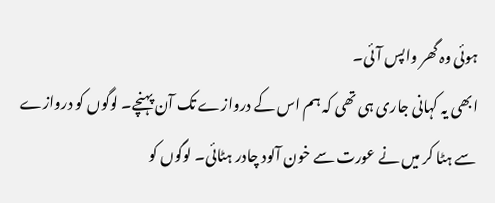ہوئی وہ گھر واپس آئی۔
ابھی یہ کہانی جاری ہی تھی کہ ہم اس کے دروازے تک آن پہنچے۔ لوگوں کو دروازے سے ہٹا کر میں نے عورت سے خون آلود چادر ہٹائی۔ لوگوں کو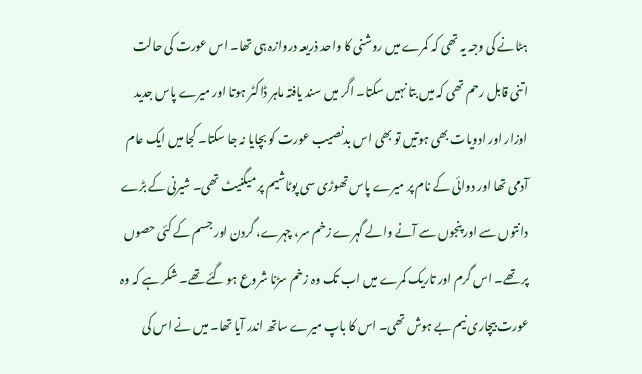ہٹانے کی وجہ یہ تھی کہ کمرے میں روشنی کا واحد ذریعہ دروازہ ہی تھا۔ اس عورت کی حالت اتنی قابل رحم تھی کہ میں بتا نہیں سکتا۔ اگر میں سند یافتہ ماہر ڈاکٹر ہوتا اور میرے پاس جدید اوزار اور ادویات بھی ہوتیں تو بھی اس بدنصیب عورت کو بچایا نہ جا سکتا۔ کجا میں ایک عام آدمی تھا اور دوائی کے نام پر میرے پاس تھوڑی سی پوٹاشیم پر میگنیٹ تھی۔ شیرنی کے بڑے دانتوں سے اور پنجوں سے آنے والے گہرے زخم سر، چہرے، گردن اور جسم کے کئی حصوں پر تھے۔ اس گرم اور تاریک کمرے میں اب تک وہ زخم سڑنا شروع ہو گئے تھے۔ شکر ہے کہ وہ عورت بیچاری نیم بے ہوش تھی۔ اس کا باپ میرے ساتھ اندر آیا تھا۔ میں نے اس کی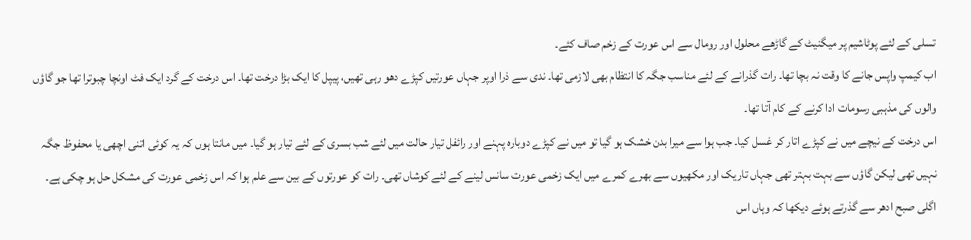تسلی کے لئے پوٹاشیم پر میگنیٹ کے گاڑھے محلول اور رومال سے اس عورت کے زخم صاف کئے۔
اب کیمپ واپس جانے کا وقت نہ بچا تھا۔ رات گذرانے کے لئے مناسب جگہ کا انتظام بھی لازمی تھا۔ ندی سے ذرا اوپر جہاں عورتیں کپڑے دھو رہی تھیں، پیپل کا ایک بڑا درخت تھا۔ اس درخت کے گرد ایک فٹ اونچا چبوترا تھا جو گاؤں والوں کی مذہبی رسومات ادا کرنے کے کام آتا تھا۔
اس درخت کے نیچے میں نے کپڑے اتار کر غسل کیا۔ جب ہوا سے میرا بدن خشک ہو گیا تو میں نے کپڑے دوبارہ پہنے اور رائفل تیار حالت میں لئے شب بسری کے لئے تیار ہو گیا۔ میں مانتا ہوں کہ یہ کوئی اتنی اچھی یا محفوظ جگہ نہیں تھی لیکن گاؤں سے بہت بہتر تھی جہاں تاریک اور مکھیوں سے بھرے کمرے میں ایک زخمی عورت سانس لینے کے لئے کوشاں تھی۔ رات کو عورتوں کے بین سے علم ہوا کہ اس زخمی عورت کی مشکل حل ہو چکی ہے۔ اگلی صبح ادھر سے گذرتے ہوئے دیکھا کہ وہاں اس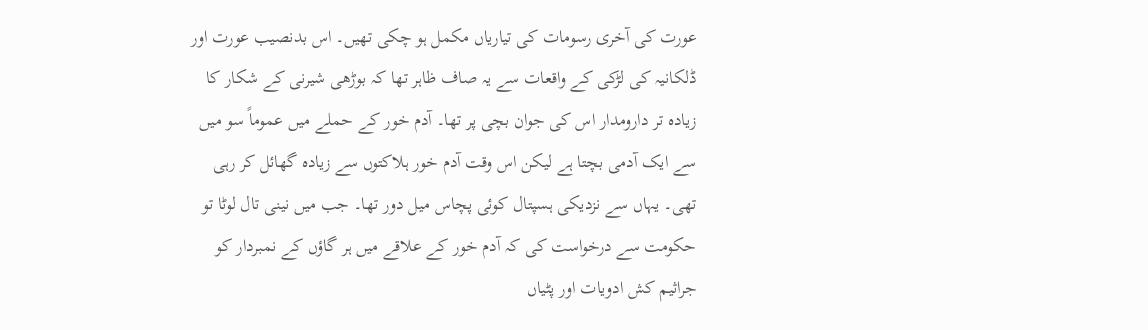عورت کی آخری رسومات کی تیاریاں مکمل ہو چکی تھیں۔ اس بدنصیب عورت اور ڈلکانیہ کی لڑکی کے واقعات سے یہ صاف ظاہر تھا کہ بوڑھی شیرنی کے شکار کا زیادہ تر دارومدار اس کی جوان بچی پر تھا۔ آدم خور کے حملے میں عموماً سو میں سے ایک آدمی بچتا ہے لیکن اس وقت آدم خور ہلاکتوں سے زیادہ گھائل کر رہی تھی۔ یہاں سے نزدیکی ہسپتال کوئی پچاس میل دور تھا۔ جب میں نینی تال لوٹا تو حکومت سے درخواست کی کہ آدم خور کے علاقے میں ہر گاؤں کے نمبردار کو جراثیم کش ادویات اور پٹیاں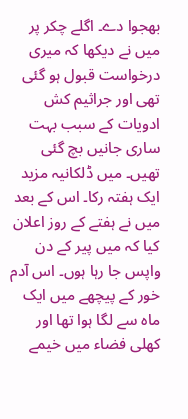بھجوا دے۔ اگلے چکر پر میں نے دیکھا کہ میری درخواست قبول ہو گئی تھی اور جراثیم کش ادویات کے سبب بہت ساری جانیں بچ گئی تھیں۔ میں ڈلکانیہ مزید ایک ہفتہ رکا۔ اس کے بعد میں نے ہفتے کے روز اعلان کیا کہ میں پیر کے دن واپس جا رہا ہوں۔ اس آدم خور کے پیچھے میں ایک ماہ سے لگا ہوا تھا اور کھلی فضاء میں خیمے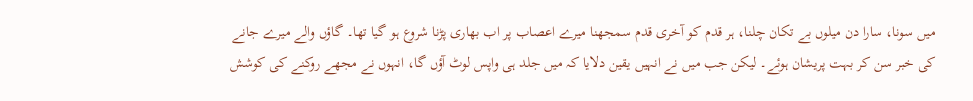میں سونا، سارا دن میلوں بے تکان چلنا، ہر قدم کو آخری قدم سمجھنا میرے اعصاب پر اب بھاری پڑنا شروع ہو گیا تھا۔ گاؤں والے میرے جانے کی خبر سن کر بہت پریشان ہوئے۔ لیکن جب میں نے انہیں یقین دلایا کہ میں جلد ہی واپس لوٹ آؤں گا، انہوں نے مجھے روکنے کی کوشش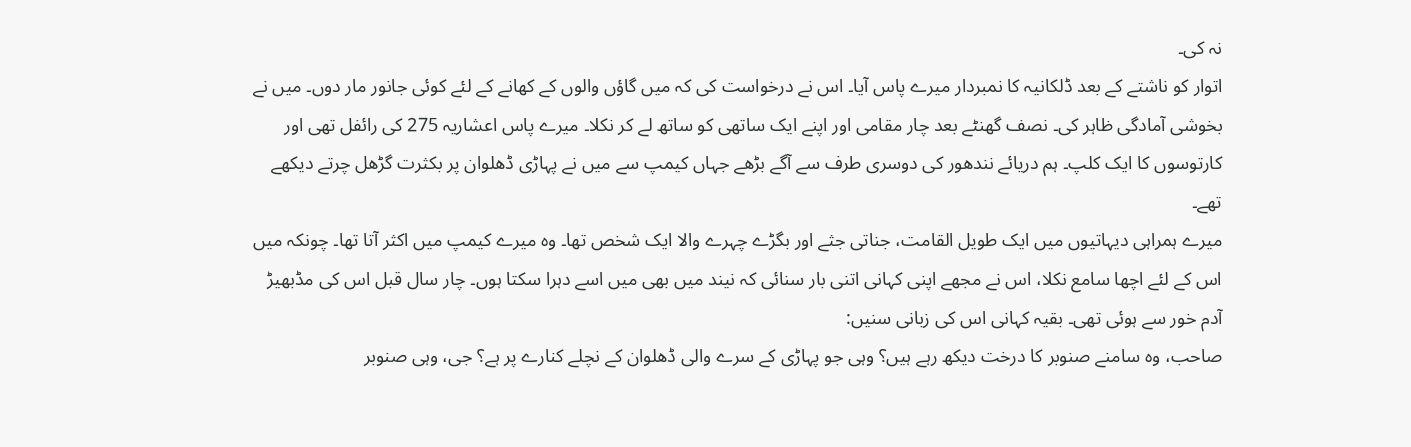نہ کی۔
اتوار کو ناشتے کے بعد ڈلکانیہ کا نمبردار میرے پاس آیا۔ اس نے درخواست کی کہ میں گاؤں والوں کے کھانے کے لئے کوئی جانور مار دوں۔ میں نے بخوشی آمادگی ظاہر کی۔ نصف گھنٹے بعد چار مقامی اور اپنے ایک ساتھی کو ساتھ لے کر نکلا۔ میرے پاس اعشاریہ 275 کی رائفل تھی اور کارتوسوں کا ایک کلپ۔ ہم دریائے نندھور کی دوسری طرف سے آگے بڑھے جہاں کیمپ سے میں نے پہاڑی ڈھلوان پر بکثرت گڑھل چرتے دیکھے تھے۔
میرے ہمراہی دیہاتیوں میں ایک طویل القامت، جناتی جثے اور بگڑے چہرے والا ایک شخص تھا۔ وہ میرے کیمپ میں اکثر آتا تھا۔ چونکہ میں اس کے لئے اچھا سامع نکلا، اس نے مجھے اپنی کہانی اتنی بار سنائی کہ نیند میں بھی میں اسے دہرا سکتا ہوں۔ چار سال قبل اس کی مڈبھیڑ آدم خور سے ہوئی تھی۔ بقیہ کہانی اس کی زبانی سنیں:
صاحب، وہ سامنے صنوبر کا درخت دیکھ رہے ہیں؟ وہی جو پہاڑی کے سرے والی ڈھلوان کے نچلے کنارے پر ہے؟ جی، وہی صنوبر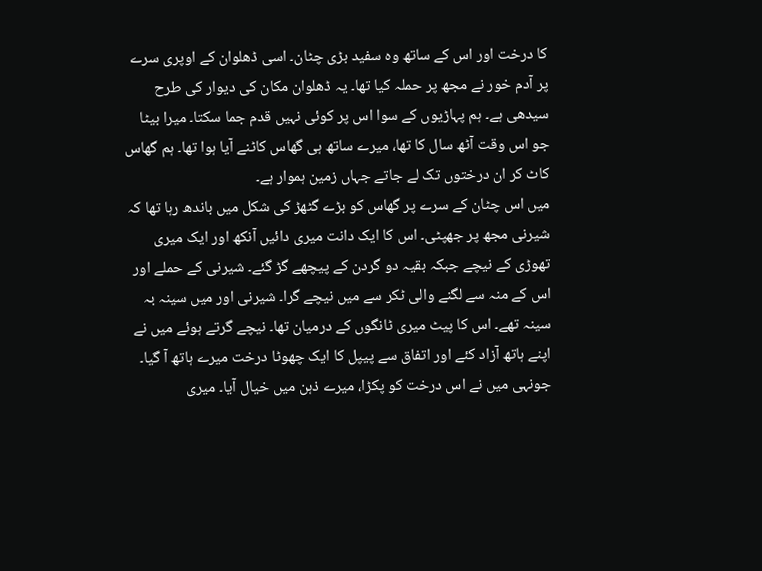کا درخت اور اس کے ساتھ وہ سفید بڑی چٹان۔ اسی ڈھلوان کے اوپری سرے پر آدم خور نے مجھ پر حملہ کیا تھا۔ یہ ڈھلوان مکان کی دیوار کی طرح سیدھی ہے۔ ہم پہاڑیوں کے سوا اس پر کوئی نہیں قدم جما سکتا۔ میرا بیٹا جو اس وقت آٹھ سال کا تھا، میرے ساتھ ہی گھاس کاٹنے آیا ہوا تھا۔ ہم گھاس کاٹ کر ان درختوں تک لے جاتے جہاں زمین ہموار ہے۔
میں اس چٹان کے سرے پر گھاس کو بڑے گٹھڑ کی شکل میں باندھ رہا تھا کہ شیرنی مجھ پر جھپٹی۔ اس کا ایک دانت میری دائیں آنکھ اور ایک میری تھوڑی کے نیچے جبکہ بقیہ دو گردن کے پیچھے گڑ گئے۔ شیرنی کے حملے اور اس کے منہ سے لگنے والی ٹکر سے میں نیچے گرا۔ شیرنی اور میں سینہ بہ سینہ تھے۔ اس کا پیٹ میری ٹانگوں کے درمیان تھا۔ نیچے گرتے ہوئے میں نے اپنے ہاتھ آزاد کئے اور اتفاق سے پیپل کا ایک چھوٹا درخت میرے ہاتھ آ گیا۔ جونہی میں نے اس درخت کو پکڑا، میرے ذہن میں خیال آیا۔ میری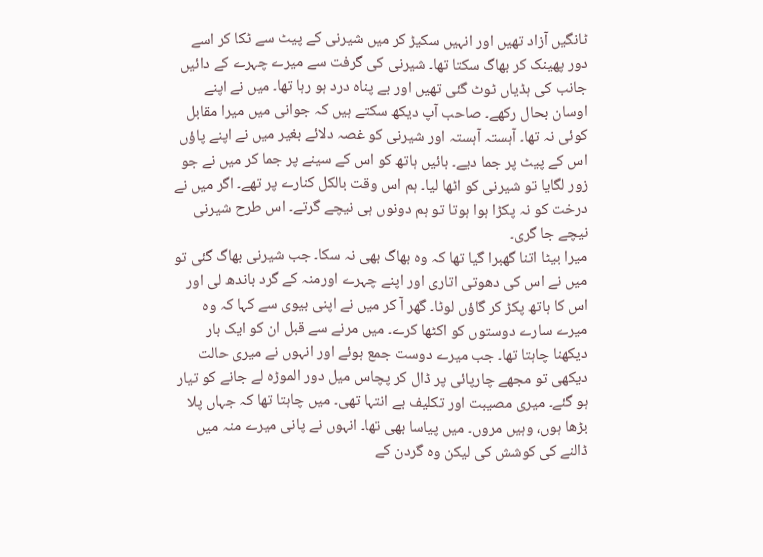ٹانگیں آزاد تھیں اور انہیں سکیڑ کر میں شیرنی کے پیٹ سے ٹکا کر اسے دور پھینک کر بھاگ سکتا تھا۔ شیرنی کی گرفت سے میرے چہرے کے دائیں جانب کی ہڈیاں ٹوٹ گئی تھیں اور بے پناہ درد ہو رہا تھا۔ میں نے اپنے اوسان بحال رکھے۔ صاحب آپ دیکھ سکتے ہیں کہ جوانی میں میرا مقابل کوئی نہ تھا۔ آہستہ آہستہ اور شیرنی کو غصہ دلائے بغیر میں نے اپنے پاؤں اس کے پیٹ پر جما دیے۔ بائیں ہاتھ کو اس کے سینے پر جما کر میں نے جو زور لگایا تو شیرنی کو اٹھا لیا۔ ہم اس وقت بالکل کنارے پر تھے۔ اگر میں نے درخت کو نہ پکڑا ہوا ہوتا تو ہم دونوں ہی نیچے گرتے۔ اس طرح شیرنی نیچے جا گری۔
میرا بیٹا اتنا گھبرا گیا تھا کہ وہ بھاگ بھی نہ سکا۔ جب شیرنی بھاگ گئی تو میں نے اس کی دھوتی اتاری اور اپنے چہرے اورمنہ کے گرد باندھ لی اور اس کا ہاتھ پکڑ کر گاؤں لوٹا۔ گھر آ کر میں نے اپنی بیوی سے کہا کہ وہ میرے سارے دوستوں کو اکٹھا کرے۔ میں مرنے سے قبل ان کو ایک بار دیکھنا چاہتا تھا۔ جب میرے دوست جمع ہوئے اور انہوں نے میری حالت دیکھی تو مجھے چارپائی پر ڈال کر پچاس میل دور الموڑہ لے جانے کو تیار ہو گئے۔ میری مصیبت اور تکلیف بے انتہا تھی۔ میں چاہتا تھا کہ جہاں پلا بڑھا ہوں، وہیں مروں۔ میں پیاسا بھی تھا۔ انہوں نے پانی میرے منہ میں ڈالنے کی کوشش کی لیکن وہ گردن کے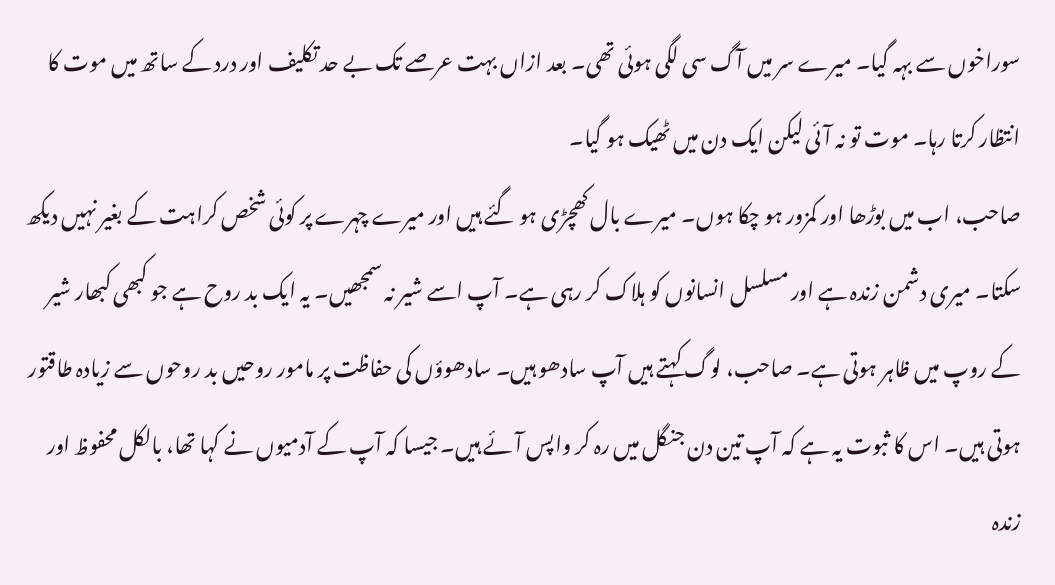سوراخوں سے بہہ گیا۔ میرے سر میں آگ سی لگی ہوئی تھی۔ بعد ازاں بہت عرصے تک بے حد تکلیف اور درد کے ساتھ میں موت کا انتظار کرتا رہا۔ موت تو نہ آئی لیکن ایک دن میں ٹھیک ہو گیا۔
صاحب، اب میں بوڑھا اور کمزور ہو چکا ہوں۔ میرے بال کھچڑی ہو گئے ہیں اور میرے چہرے پر کوئی شخص کراہت کے بغیر نہیں دیکھ سکتا۔ میری دشمن زندہ ہے اور مسلسل انسانوں کو ہلاک کر رہی ہے۔ آپ اسے شیر نہ سمجھیں۔ یہ ایک بد روح ہے جو کبھی کبھار شیر کے روپ میں ظاہر ہوتی ہے۔ صاحب، لوگ کہتے ہیں آپ سادھو ہیں۔ سادھوؤں کی حفاظت پر مامور روحیں بد روحوں سے زیادہ طاقتور ہوتی ہیں۔ اس کا ثبوت یہ ہے کہ آپ تین دن جنگل میں رہ کر واپس آئے ہیں۔ جیسا کہ آپ کے آدمیوں نے کہا تھا، بالکل محفوظ اور زندہ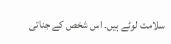سلامت لوٹے ہیں۔ اس شخص کے جناتی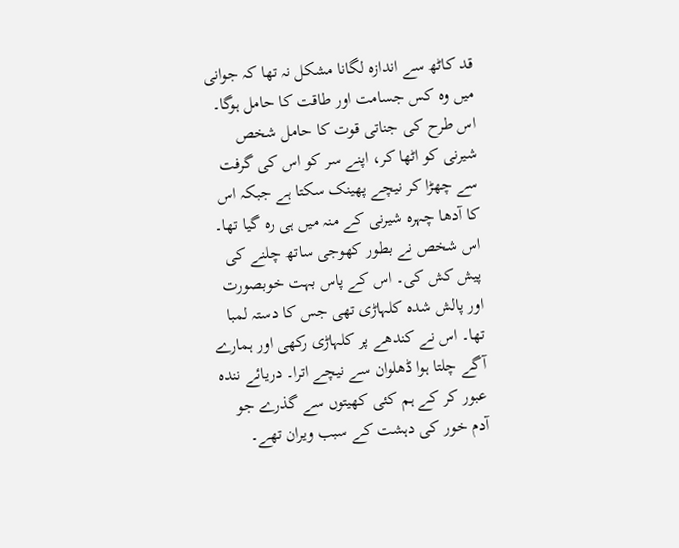قد کاٹھ سے اندازہ لگانا مشکل نہ تھا کہ جوانی میں وہ کس جسامت اور طاقت کا حامل ہوگا۔ اس طرح کی جناتی قوت کا حامل شخص شیرنی کو اٹھا کر، اپنے سر کو اس کی گرفت سے چھڑا کر نیچے پھینک سکتا ہے جبکہ اس کا آدھا چہرہ شیرنی کے منہ میں ہی رہ گیا تھا۔
اس شخص نے بطور کھوجی ساتھ چلنے کی پیش کش کی۔ اس کے پاس بہت خوبصورت اور پالش شدہ کلہاڑی تھی جس کا دستہ لمبا تھا۔ اس نے کندھے پر کلہاڑی رکھی اور ہمارے آگے چلتا ہوا ڈھلوان سے نیچے اترا۔ دریائے نندہ عبور کر کے ہم کئی کھیتوں سے گذرے جو آدم خور کی دہشت کے سبب ویران تھے۔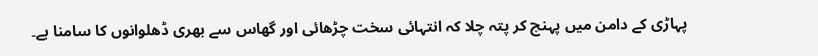پہاڑی کے دامن میں پہنچ کر پتہ چلا کہ انتہائی سخت چڑھائی اور گھاس سے بھری ڈھلوانوں کا سامنا ہے۔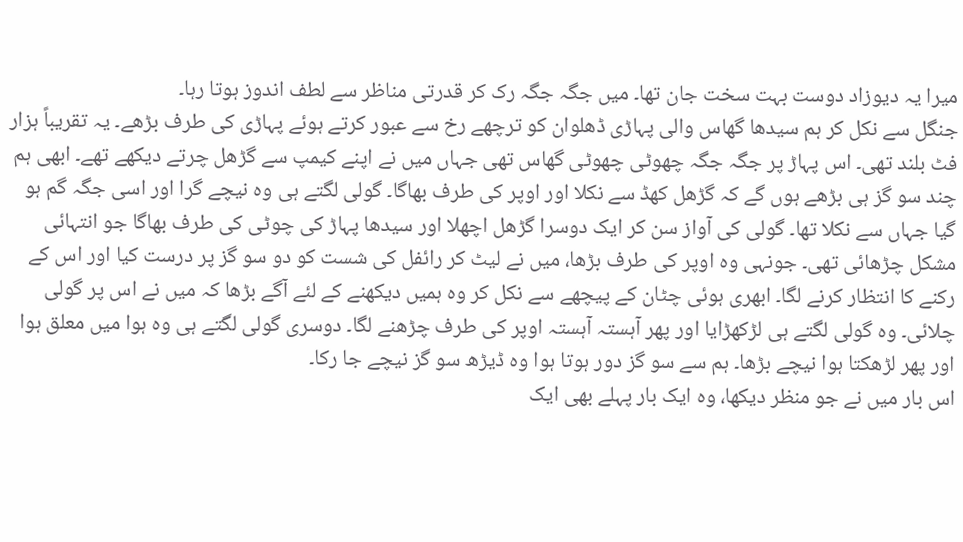میرا یہ دیوزاد دوست بہت سخت جان تھا۔ میں جگہ جگہ رک کر قدرتی مناظر سے لطف اندوز ہوتا رہا۔
جنگل سے نکل کر ہم سیدھا گھاس والی پہاڑی ڈھلوان کو ترچھے رخ سے عبور کرتے ہوئے پہاڑی کی طرف بڑھے۔ یہ تقریباً ہزار فٹ بلند تھی۔ اس پہاڑ پر جگہ جگہ چھوٹی چھوٹی گھاس تھی جہاں میں نے اپنے کیمپ سے گڑھل چرتے دیکھے تھے۔ ابھی ہم چند سو گز ہی بڑھے ہوں گے کہ گڑھل کھڈ سے نکلا اور اوپر کی طرف بھاگا۔ گولی لگتے ہی وہ نیچے گرا اور اسی جگہ گم ہو گیا جہاں سے نکلا تھا۔ گولی کی آواز سن کر ایک دوسرا گڑھل اچھلا اور سیدھا پہاڑ کی چوٹی کی طرف بھاگا جو انتہائی مشکل چڑھائی تھی۔ جونہی وہ اوپر کی طرف بڑھا، میں نے لیٹ کر رائفل کی شست کو دو سو گز پر درست کیا اور اس کے رکنے کا انتظار کرنے لگا۔ ابھری ہوئی چٹان کے پیچھے سے نکل کر وہ ہمیں دیکھنے کے لئے آگے بڑھا کہ میں نے اس پر گولی چلائی۔ وہ گولی لگتے ہی لڑکھڑایا اور پھر آہستہ آہستہ اوپر کی طرف چڑھنے لگا۔ دوسری گولی لگتے ہی وہ ہوا میں معلق ہوا اور پھر لڑھکتا ہوا نیچے بڑھا۔ ہم سے سو گز دور ہوتا ہوا وہ ڈیڑھ سو گز نیچے جا رکا۔
اس بار میں نے جو منظر دیکھا، وہ ایک بار پہلے بھی ایک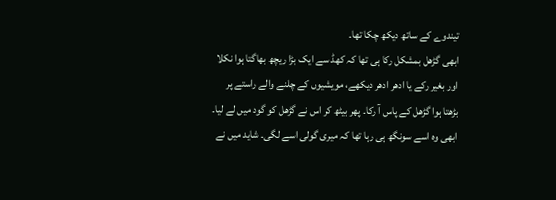تیندوے کے ساتھ دیکھ چکا تھا۔
ابھی گڑھل بمشکل رکا ہی تھا کہ کھڈ سے ایک بڑا ریچھ بھاگتا ہوا نکلا اور بغیر رکے یا ادھر ادھر دیکھے، مویشیوں کے چلنے والے راستے پر بڑھتا ہوا گڑھل کے پاس آ رکا۔ پھر بیٹھ کر اس نے گڑھل کو گود میں لے لیا۔ ابھی وہ اسے سونگھ ہی رہا تھا کہ میری گولی اسے لگی۔ شاید میں نے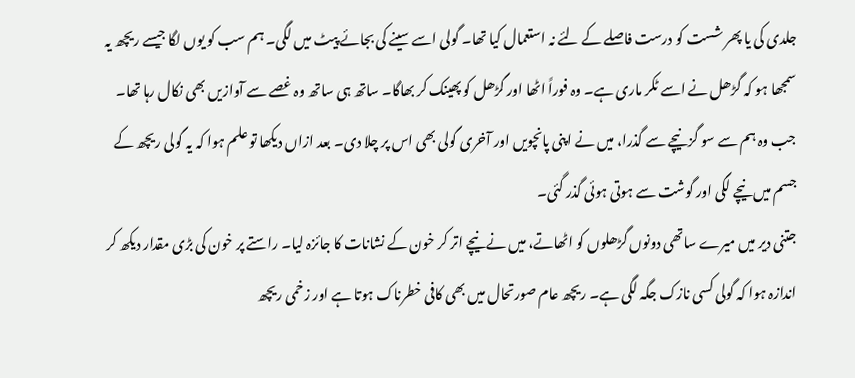جلدی کی یا پھر شست کو درست فاصلے کے لئے نہ استعمال کیا تھا۔ گولی اسے سینے کی بجائے پیٹ میں لگی۔ ہم سب کو یوں لگا جیسے ریچھ یہ سمجھا ہو کہ گڑھل نے اسے ٹکر ماری ہے۔ وہ فوراً اٹھا اور گڑھل کو پھینک کر بھاگا۔ ساتھ ہی ساتھ وہ غصے سے آوازیں بھی نکال رہا تھا۔ جب وہ ہم سے سو گز نیچے سے گذرا، میں نے اپنی پانچویں اور آخری گولی بھی اس پر چلا دی۔ بعد ازاں دیکھا تو علم ہوا کہ یہ گولی ریچھ کے جسم میں نیچے لگی اور گوشت سے ہوتی ہوئی گذر گئی۔
جتنی دیر میں میرے ساتھی دونوں گڑھلوں کو اٹھاتے، میں نے نیچے اتر کر خون کے نشانات کا جائزہ لیا۔ راستے پر خون کی بڑی مقدار دیکھ کر اندازہ ہوا کہ گولی کسی نازک جگہ لگی ہے۔ ریچھ عام صورتحال میں بھی کافی خطرناک ہوتا ہے اور زخمی ریچھ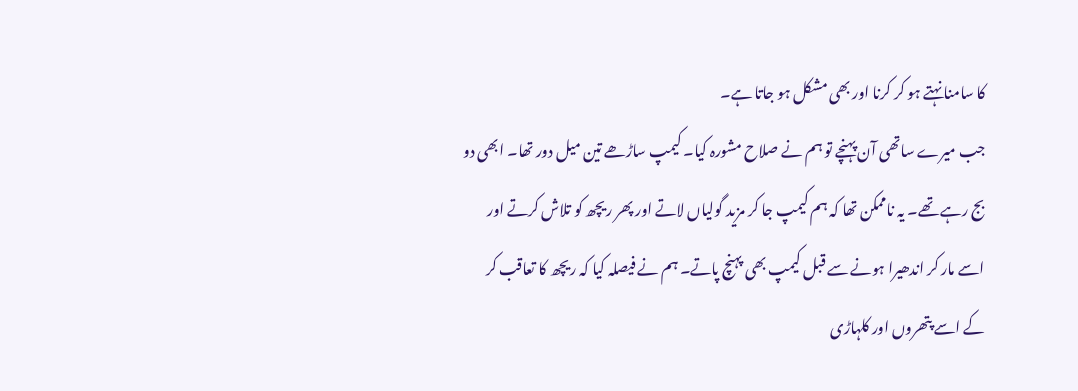کا سامنا نہتے ہو کر کرنا اور بھی مشکل ہو جاتا ہے۔
جب میرے ساتھی آن پہنچے تو ہم نے صلاح مشورہ کیا۔ کیمپ ساڑھے تین میل دور تھا۔ ابھی دو بج رہے تھے۔ یہ ناممکن تھا کہ ہم کیمپ جا کر مزید گولیاں لاتے اور پھر ریچھ کو تلاش کرتے اور اسے مار کر اندھیرا ہونے سے قبل کیمپ بھی پہنچ پاتے۔ ہم نے فیصلہ کیا کہ ریچھ کا تعاقب کر کے اسے پتھروں اور کلہاڑی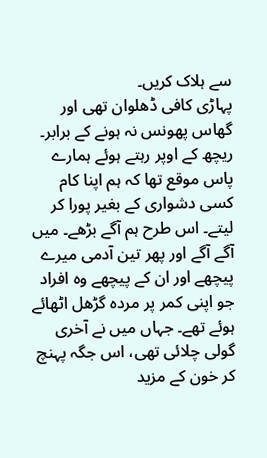سے ہلاک کریں۔
پہاڑی کافی ڈھلوان تھی اور گھاس پھونس نہ ہونے کے برابر۔ ریچھ کے اوپر رہتے ہوئے ہمارے پاس موقع تھا کہ ہم اپنا کام کسی دشواری کے بغیر پورا کر لیتے۔ اس طرح ہم آگے بڑھے۔ میں آگے آگے اور پھر تین آدمی میرے پیچھے اور ان کے پیچھے وہ افراد جو اپنی کمر پر مردہ گڑھل اٹھائے ہوئے تھے۔ جہاں میں نے آخری گولی چلائی تھی، اس جگہ پہنچ کر خون کے مزید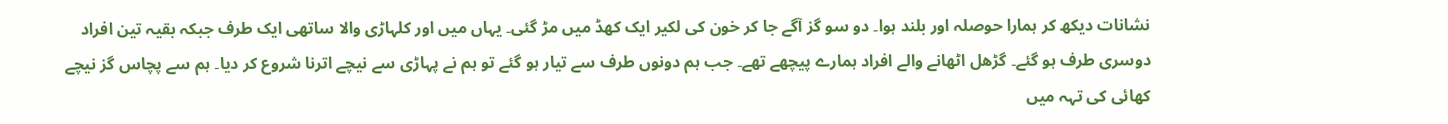نشانات دیکھ کر ہمارا حوصلہ اور بلند ہوا۔ دو سو گز آگے جا کر خون کی لکیر ایک کھڈ میں مڑ گئی۔ یہاں میں اور کلہاڑی والا ساتھی ایک طرف جبکہ بقیہ تین افراد دوسری طرف ہو گئے۔ گڑھل اٹھانے والے افراد ہمارے پیچھے تھے۔ جب ہم دونوں طرف سے تیار ہو گئے تو ہم نے پہاڑی سے نیچے اترنا شروع کر دیا۔ ہم سے پچاس گز نیچے کھائی کی تہہ میں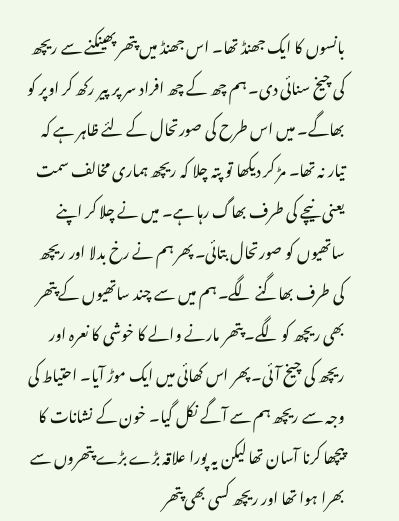بانسوں کا ایک جھنڈ تھا۔ اس جھنڈ میں پتھر پھینکنے سے ریچھ کی چیخ سنائی دی۔ ہم چھ کے چھ افراد سر پر پیر رکھ کر اوپر کو بھاگے۔ میں اس طرح کی صورتحال کے لئے ظاہر ہے کہ تیار نہ تھا۔ مڑ کر دیکھا تو پتہ چلا کہ ریچھ ہماری مخالف سمت یعنی نیچے کی طرف بھاگ رہا ہے۔ میں نے چلا کر اپنے ساتھیوں کو صورتحال بتائی۔ پھر ہم نے رخ بدلا اور ریچھ کی طرف بھاگنے لگے۔ ہم میں سے چند ساتھیوں کے پتھر بھی ریچھ کو لگے۔ پتھر مارنے والے کا خوشی کا نعرہ اور ریچھ کی چیخ آئی۔ پھر اس کھائی میں ایک موڑ آیا۔ احتیاط کی وجہ سے ریچھ ہم سے آگے نکل گیا۔ خون کے نشانات کا پیچھا کرنا آسان تھا لیکن یہ پورا علاقہ بڑے بڑے پتھروں سے بھرا ہوا تھا اور ریچھ کسی بھی پتھر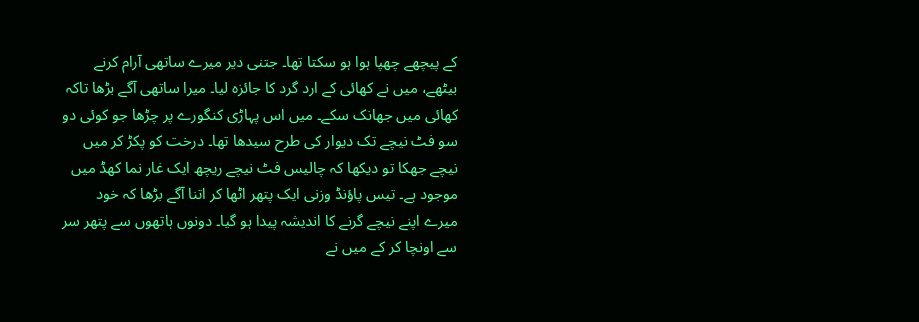کے پیچھے چھپا ہوا ہو سکتا تھا۔ جتنی دیر میرے ساتھی آرام کرنے بیٹھے، میں نے کھائی کے ارد گرد کا جائزہ لیا۔ میرا ساتھی آگے بڑھا تاکہ کھائی میں جھانک سکے۔ میں اس پہاڑی کنگورے پر چڑھا جو کوئی دو سو فٹ نیچے تک دیوار کی طرح سیدھا تھا۔ درخت کو پکڑ کر میں نیچے جھکا تو دیکھا کہ چالیس فٹ نیچے ریچھ ایک غار نما کھڈ میں موجود ہے۔ تیس پاؤنڈ وزنی ایک پتھر اٹھا کر اتنا آگے بڑھا کہ خود میرے اپنے نیچے گرنے کا اندیشہ پیدا ہو گیا۔ دونوں ہاتھوں سے پتھر سر سے اونچا کر کے میں نے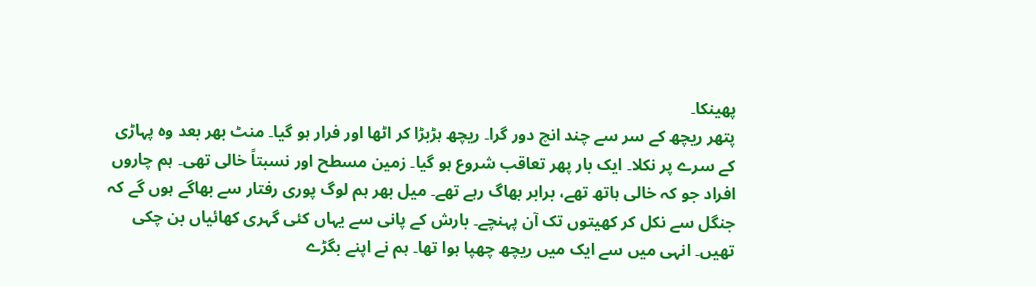پھینکا۔
پتھر ریچھ کے سر سے چند انچ دور گرا۔ ریچھ ہڑبڑا کر اٹھا اور فرار ہو گیا۔ منٹ بھر بعد وہ پہاڑی کے سرے پر نکلا۔ ایک بار پھر تعاقب شروع ہو گیا۔ زمین مسطح اور نسبتاً خالی تھی۔ ہم چاروں افراد جو کہ خالی ہاتھ تھے، برابر بھاگ رہے تھے۔ میل بھر ہم لوگ پوری رفتار سے بھاگے ہوں گے کہ جنگل سے نکل کر کھیتوں تک آن پہنچے۔ بارش کے پانی سے یہاں کئی گہری کھائیاں بن چکی تھیں۔ انہی میں سے ایک میں ریچھ چھپا ہوا تھا۔ ہم نے اپنے بگڑے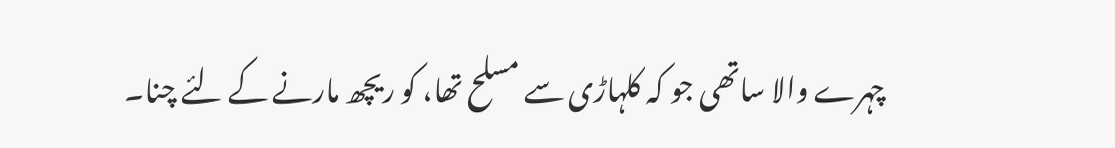چہرے والا ساتھی جو کہ کلہاڑی سے مسلح تھا، کو ریچھ مارنے کے لئے چنا۔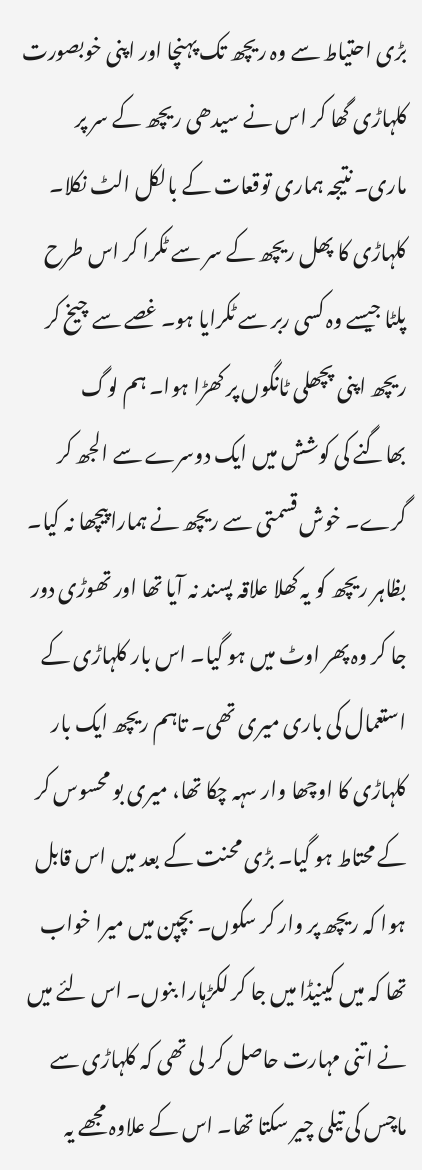بڑی احتیاط سے وہ ریچھ تک پہنچا اور اپنی خوبصورت کلہاڑی گھا کر اس نے سیدھی ریچھ کے سر پر ماری۔ نتیجہ ہماری توقعات کے بالکل الٹ نکلا۔ کلہاڑی کا پھل ریچھ کے سر سے ٹکرا کر اس طرح پلٹا جیسے وہ کسی ربر سے ٹکرایا ہو۔ غصے سے چیخ کر ریچھ اپنی پچھلی ٹانگوں پر کھڑا ہوا۔ ہم لوگ بھاگنے کی کوشش میں ایک دوسرے سے الجھ کر گرے۔ خوش قسمتی سے ریچھ نے ہمارا پیچھا نہ کیا۔
بظاہر ریچھ کو یہ کھلا علاقہ پسند نہ آیا تھا اور تھوڑی دور جا کر وہ پھر اوٹ میں ہو گیا۔ اس بار کلہاڑی کے استعمال کی باری میری تھی۔ تاہم ریچھ ایک بار کلہاڑی کا اوچھا وار سہہ چکا تھا، میری بو محسوس کر کے محتاط ہو گیا۔ بڑی محنت کے بعد میں اس قابل ہوا کہ ریچھ پر وار کر سکوں۔ بچپن میں میرا خواب تھا کہ میں کینیڈا میں جا کر لکڑہارا بنوں۔ اس لئے میں نے اتنی مہارت حاصل کر لی تھی کہ کلہاڑی سے ماچس کی تیلی چیر سکتا تھا۔ اس کے علاوہ مجھے یہ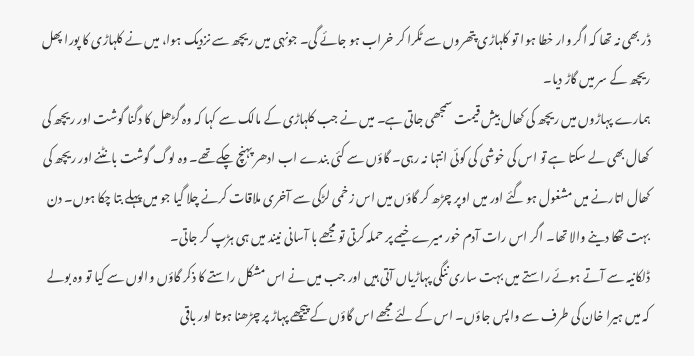ڈر بھی نہ تھا کہ اگر وار خطا ہوا تو کلہاڑی پتھروں سے ٹکرا کر خراب ہو جائے گی۔ جونہی میں ریچھ سے نزدیک ہوا، میں نے کلہاڑی کا پورا پھل ریچھ کے سر میں گاڑ دیا۔
ہمارے پہاڑوں میں ریچھ کی کھال بیش قیمت سمجھی جاتی ہے۔ میں نے جب کلہاڑی کے مالک سے کہا کہ وہ گڑھل کا دگنا گوشت اور ریچھ کی کھال بھی لے سکتا ہے تو اس کی خوشی کی کوئی انتہا نہ رہی۔ گاؤں سے کئی بندے اب ادھر پہنچ چکے تھے۔ وہ لوگ گوشت بانٹنے اور ریچھ کی کھال اتارنے میں مشغول ہو گئے اور میں اوپر چڑھ کر گاؤں میں اس زخمی لڑکی سے آخری ملاقات کرنے چلا گیا جو میں پہلے بتا چکا ہوں۔ دن بہت تھکا دینے والا تھا۔ اگر اس رات آدم خور میرے خیمے پر حملہ کرتی تو مجھے با آسانی نیند میں ہی ہڑپ کر جاتی۔
ڈلکانیہ سے آتے ہوئے راستے میں بہت ساری ننگی پہاڑیاں آتی ہیں اور جب میں نے اس مشکل راستے کا ذکر گاؤں والوں سے کیا تو وہ بولے کہ میں ہیرا خان کی طرف سے واپس جاؤں۔ اس کے لئے مجھے اس گاؤں کے پیچھے پہاڑ پر چڑھنا ہوتا اور باقی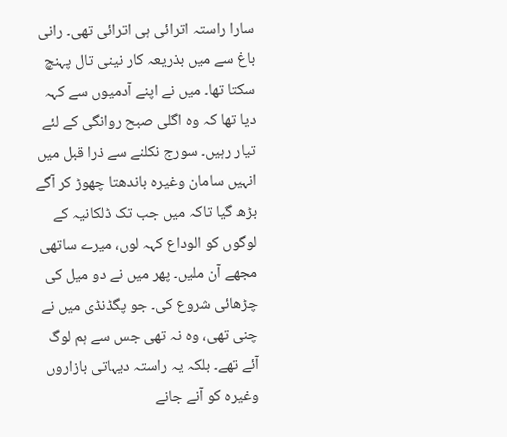سارا راستہ اترائی ہی اترائی تھی۔ رانی باغ سے میں بذریعہ کار نینی تال پہنچ سکتا تھا۔ میں نے اپنے آدمیوں سے کہہ دیا تھا کہ وہ اگلی صبح روانگی کے لئے تیار رہیں۔ سورج نکلنے سے ذرا قبل میں انہیں سامان وغیرہ باندھتا چھوڑ کر آگے بڑھ گیا تاکہ میں جب تک ڈلکانیہ کے لوگوں کو الوداع کہہ لوں، میرے ساتھی مجھے آن ملیں۔ پھر میں نے دو میل کی چڑھائی شروع کی۔ جو پگڈنڈی میں نے چنی تھی، وہ نہ تھی جس سے ہم لوگ آئے تھے۔ بلکہ یہ راستہ دیہاتی بازاروں وغیرہ کو آنے جانے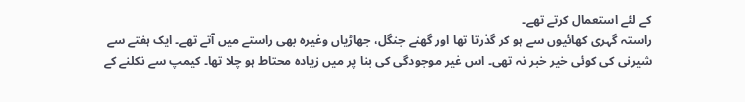کے لئے استعمال کرتے تھے۔
راستہ گہری کھائیوں سے ہو کر گذرتا تھا اور گھنے جنگل، جھاڑیاں وغیرہ بھی راستے میں آتے تھے۔ ایک ہفتے سے شیرنی کی کوئی خیر خبر نہ تھی۔ اس غیر موجودگی کی بنا پر میں زیادہ محتاط ہو چلا تھا۔ کیمپ سے نکلنے کے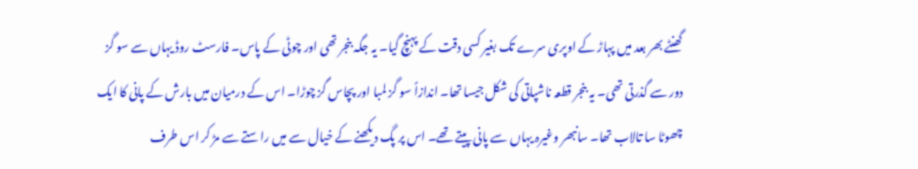گھنٹے بھر بعد میں پہاڑ کے اوپری سرے تک بغیر کسی دقت کے پہنچ گیا۔ یہ جگہ بنجر تھی اور چوٹی کے پاس۔ فارسٹ روڈ یہاں سے سو گز دور سے گذرتی تھی۔ یہ بنجر قطعہ ناشپاتی کی شکل جیسا تھا۔ اندازاً سو گز لمبا اور پچاس گز چوڑا۔ اس کے درمیان میں بارش کے پانی کا ایک چھوٹا سا تالاب تھا۔ سانبھر وغیرہ یہاں سے پانی پیتے تھے۔ اس پر پگ دیکھنے کے خیال سے میں راستے سے مڑ کر اس طرف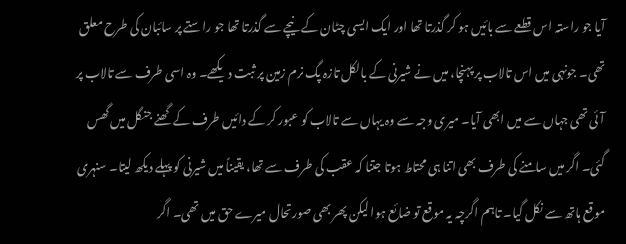آیا جو راستہ اس قطعے سے بائیں ہو کر گذرتا تھا اور ایک ایسی چٹان کے نیچے سے گذرتا تھا جو راستے پر سائبان کی طرح معلق تھی۔ جونہی میں اس تالاب پر پہنچا، میں نے شیرنی کے بالکل تازہ پگ نرم زمین پر ثبت دیکھے۔ وہ اسی طرف سے تالاب پر آئی تھی جہاں سے میں ابھی آیا۔ میری وجہ سے وہ یہاں سے تالاب کو عبور کر کے دائیں طرف کے گھنے جنگل میں گھس گئی۔ اگر میں سامنے کی طرف بھی اتنا ہی محتاط ہوتا جتنا کہ عقب کی طرف سے تھا، یقیناً میں شیرنی کو پہلے دیکھ لیتا۔ سنہری موقع ہاتھ سے نکل گیا۔ تاہم اگرچہ یہ موقع تو ضائع ہوا لیکن پھر بھی صورتحال میرے حق میں تھی۔ اگر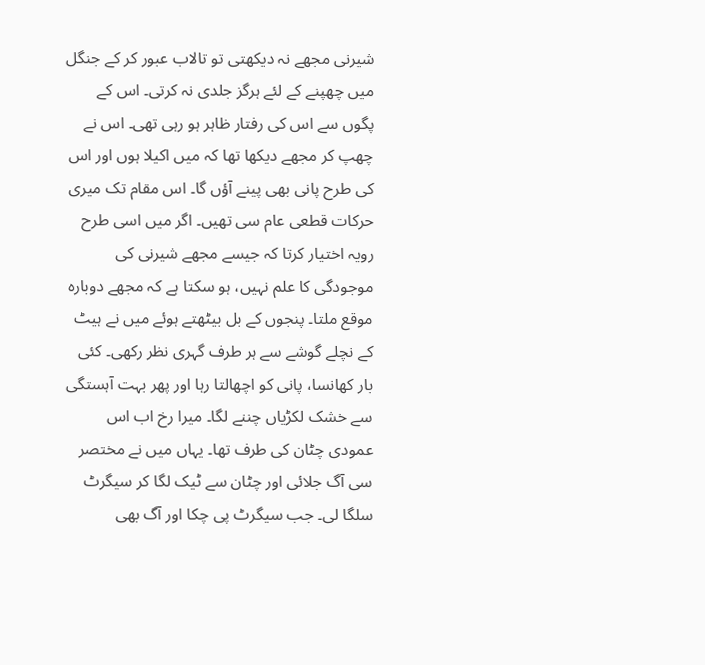شیرنی مجھے نہ دیکھتی تو تالاب عبور کر کے جنگل میں چھپنے کے لئے ہرگز جلدی نہ کرتی۔ اس کے پگوں سے اس کی رفتار ظاہر ہو رہی تھی۔ اس نے چھپ کر مجھے دیکھا تھا کہ میں اکیلا ہوں اور اس کی طرح پانی بھی پینے آؤں گا۔ اس مقام تک میری حرکات قطعی عام سی تھیں۔ اگر میں اسی طرح رویہ اختیار کرتا کہ جیسے مجھے شیرنی کی موجودگی کا علم نہیں، ہو سکتا ہے کہ مجھے دوبارہ موقع ملتا۔ پنجوں کے بل بیٹھتے ہوئے میں نے ہیٹ کے نچلے گوشے سے ہر طرف گہری نظر رکھی۔ کئی بار کھانسا، پانی کو اچھالتا رہا اور پھر بہت آہستگی سے خشک لکڑیاں چننے لگا۔ میرا رخ اب اس عمودی چٹان کی طرف تھا۔ یہاں میں نے مختصر سی آگ جلائی اور چٹان سے ٹیک لگا کر سیگرٹ سلگا لی۔ جب سیگرٹ پی چکا اور آگ بھی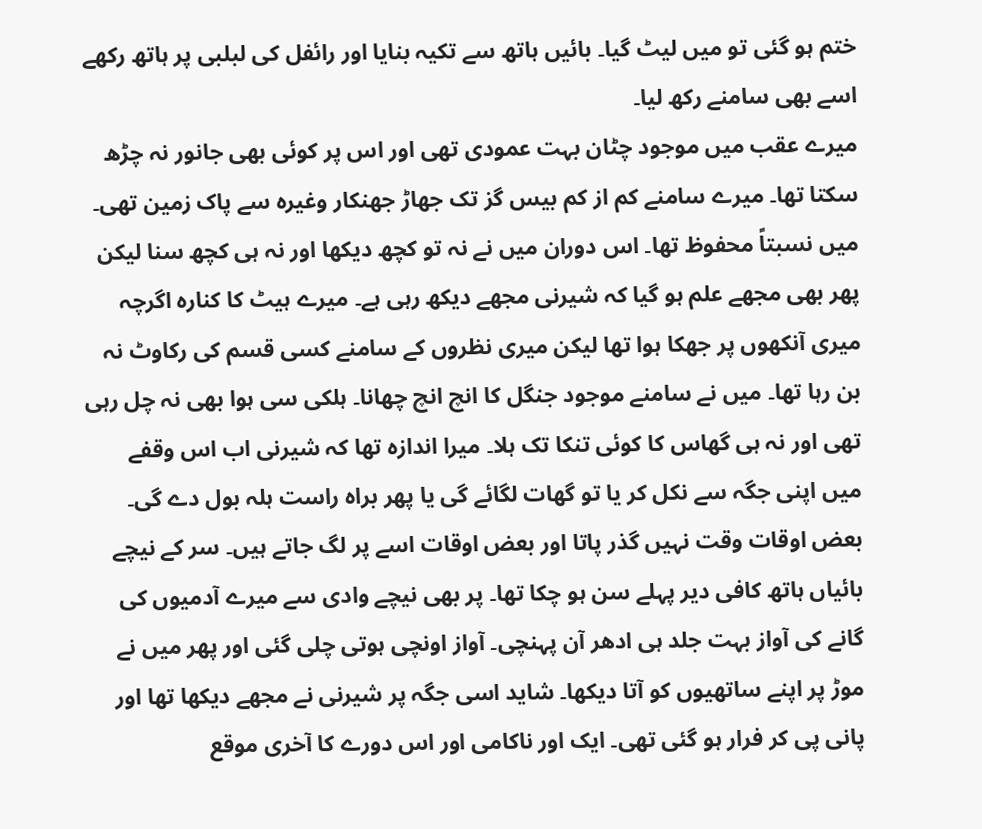ختم ہو گئی تو میں لیٹ گیا۔ بائیں ہاتھ سے تکیہ بنایا اور رائفل کی لبلبی پر ہاتھ رکھے اسے بھی سامنے رکھ لیا۔
میرے عقب میں موجود چٹان بہت عمودی تھی اور اس پر کوئی بھی جانور نہ چڑھ سکتا تھا۔ میرے سامنے کم از کم بیس گز تک جھاڑ جھنکار وغیرہ سے پاک زمین تھی۔ میں نسبتاً محفوظ تھا۔ اس دوران میں نے نہ تو کچھ دیکھا اور نہ ہی کچھ سنا لیکن پھر بھی مجھے علم ہو گیا کہ شیرنی مجھے دیکھ رہی ہے۔ میرے ہیٹ کا کنارہ اگرچہ میری آنکھوں پر جھکا ہوا تھا لیکن میری نظروں کے سامنے کسی قسم کی رکاوٹ نہ بن رہا تھا۔ میں نے سامنے موجود جنگل کا انچ انچ چھانا۔ ہلکی سی ہوا بھی نہ چل رہی تھی اور نہ ہی گھاس کا کوئی تنکا تک ہلا۔ میرا اندازہ تھا کہ شیرنی اب اس وقفے میں اپنی جگہ سے نکل کر یا تو گھات لگائے گی یا پھر براہ راست ہلہ بول دے گی۔
بعض اوقات وقت نہیں گذر پاتا اور بعض اوقات اسے پر لگ جاتے ہیں۔ سر کے نیچے بائیاں ہاتھ کافی دیر پہلے سن ہو چکا تھا۔ پر بھی نیچے وادی سے میرے آدمیوں کی گانے کی آواز بہت جلد ہی ادھر آن پہنچی۔ آواز اونچی ہوتی چلی گئی اور پھر میں نے موڑ پر اپنے ساتھیوں کو آتا دیکھا۔ شاید اسی جگہ پر شیرنی نے مجھے دیکھا تھا اور پانی پی کر فرار ہو گئی تھی۔ ایک اور ناکامی اور اس دورے کا آخری موقع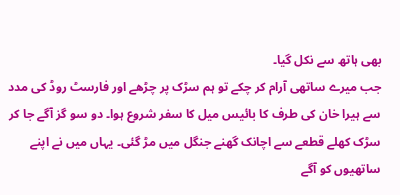بھی ہاتھ سے نکل گیا۔
جب میرے ساتھی آرام کر چکے تو ہم سڑک پر چڑھے اور فارسٹ روڈ کی مدد سے ہیرا خان کی طرف کا بائیس میل کا سفر شروع ہوا۔ دو سو گز آگے جا کر سڑک کھلے قطعے سے اچانک گھنے جنگل میں مڑ گئی۔ یہاں میں نے اپنے ساتھیوں کو آگے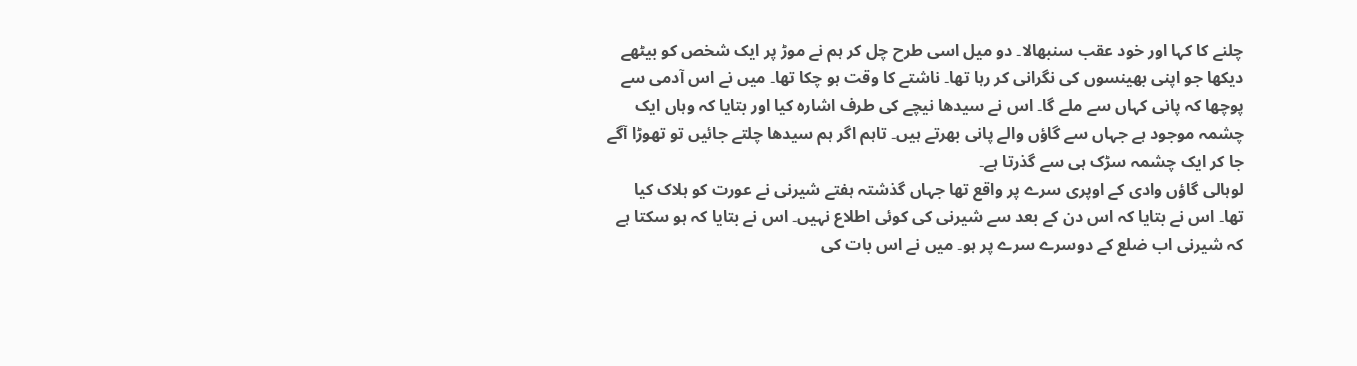چلنے کا کہا اور خود عقب سنبھالا۔ دو میل اسی طرح چل کر ہم نے موڑ پر ایک شخص کو بیٹھے دیکھا جو اپنی بھینسوں کی نگرانی کر رہا تھا۔ ناشتے کا وقت ہو چکا تھا۔ میں نے اس آدمی سے پوچھا کہ پانی کہاں سے ملے گا۔ اس نے سیدھا نیچے کی طرف اشارہ کیا اور بتایا کہ وہاں ایک چشمہ موجود ہے جہاں سے گاؤں والے پانی بھرتے ہیں۔ تاہم اگر ہم سیدھا چلتے جائیں تو تھوڑا آگے جا کر ایک چشمہ سڑک ہی سے گذرتا ہے۔
لوہالی گاؤں وادی کے اوپری سرے پر واقع تھا جہاں گذشتہ ہفتے شیرنی نے عورت کو ہلاک کیا تھا۔ اس نے بتایا کہ اس دن کے بعد سے شیرنی کی کوئی اطلاع نہیں۔ اس نے بتایا کہ ہو سکتا ہے کہ شیرنی اب ضلع کے دوسرے سرے پر ہو۔ میں نے اس بات کی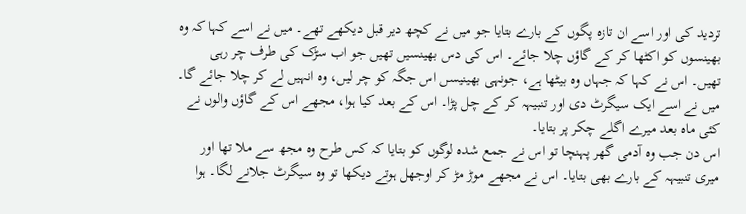تردید کی اور اسے ان تازہ پگوں کے بارے بتایا جو میں نے کچھ دیر قبل دیکھے تھے۔ میں نے اسے کہا کہ وہ بھینسوں کو اکٹھا کر کے گاؤں چلا جائے۔ اس کی دس بھینسیں تھیں جو اب سڑک کی طرف چر رہی تھیں۔ اس نے کہا کہ جہاں وہ بیٹھا ہے، جونہی بھینیسں اس جگہ کو چر لیں، وہ انہیں لے کر چلا جائے گا۔ میں نے اسے ایک سیگرٹ دی اور تنبیہہ کر کے چل پڑا۔ اس کے بعد کیا ہوا، مجھے اس کے گاؤں والوں نے کئی ماہ بعد میرے اگلے چکر پر بتایا۔
اس دن جب وہ آدمی گھر پہنچا تو اس نے جمع شدہ لوگوں کو بتایا کہ کس طرح وہ مجھ سے ملا تھا اور میری تنبیہہ کے بارے بھی بتایا۔ اس نے مجھے موڑ مڑ کر اوجھل ہوتے دیکھا تو وہ سیگرٹ جلانے لگا۔ ہوا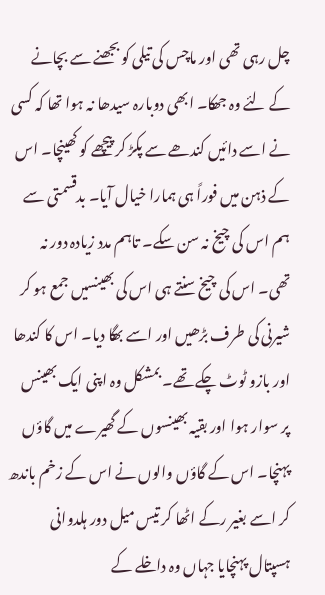چل رہی تھی اور ماچس کی تیلی کو بجھنے سے بچانے کے لئے وہ جھکا۔ ابھی دوبارہ سیدھا نہ ہوا تھا کہ کسی نے اسے دائیں کندھے سے پکڑ کر پیچھے کو کھینچا۔ اس کے ذہن میں فوراً ہی ہمارا خیال آیا۔ بدقسمتی سے ہم اس کی چیخ نہ سن سکے۔ تاہم مدد زیادہ دور نہ تھی۔ اس کی چیخ سنتے ہی اس کی بھینسیں جمع ہو کر شیرنی کی طرف بڑھیں اور اسے بھگا دیا۔ اس کا کندھا اور بازو ٹوٹ چکے تھے۔ بمشکل وہ اپنی ایک بھینس پر سوار ہوا اور بقیہ بھینسوں کے گھیرے میں گاؤں پہنچا۔ اس کے گاؤں والوں نے اس کے زخم باندھ کر اسے بغیر رکے اٹھا کر تیس میل دور ہلدوانی ہسپتال پہنچایا جہاں وہ داخلے کے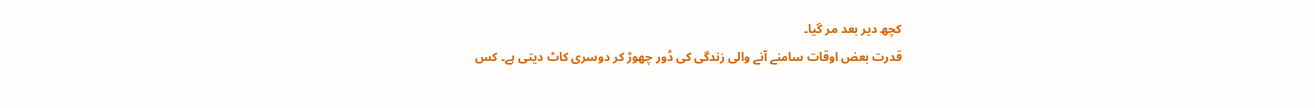کچھ دیر بعد مر گیا۔
قدرت بعض اوقات سامنے آنے والی زندگی کی ڈور چھوڑ کر دوسری کاٹ دیتی ہے۔ کس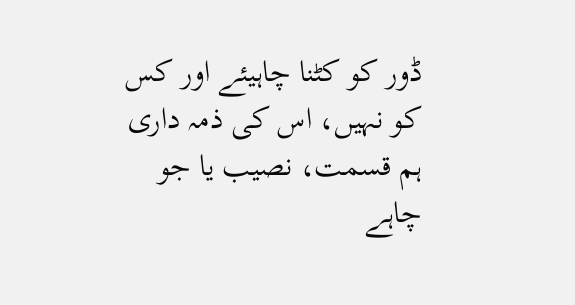ڈور کو کٹنا چاہیئے اور کس کو نہیں، اس کی ذمہ داری ہم قسمت، نصیب یا جو چاہے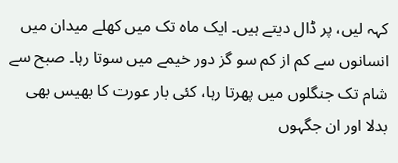کہہ لیں، پر ڈال دیتے ہیں۔ ایک ماہ تک میں کھلے میدان میں انسانوں سے کم از کم سو گز دور خیمے میں سوتا رہا۔ صبح سے شام تک جنگلوں میں پھرتا رہا، کئی بار عورت کا بھیس بھی بدلا اور ان جگہوں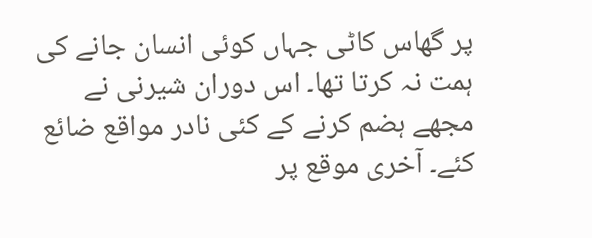پر گھاس کاٹی جہاں کوئی انسان جانے کی ہمت نہ کرتا تھا۔ اس دوران شیرنی نے مجھے ہضم کرنے کے کئی نادر مواقع ضائع کئے۔ آخری موقع پر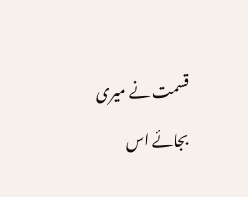قسمت نے میری بجائے اس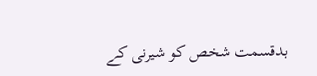بدقسمت شخص کو شیرنی کے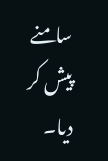سامنے پیش کر دیا۔